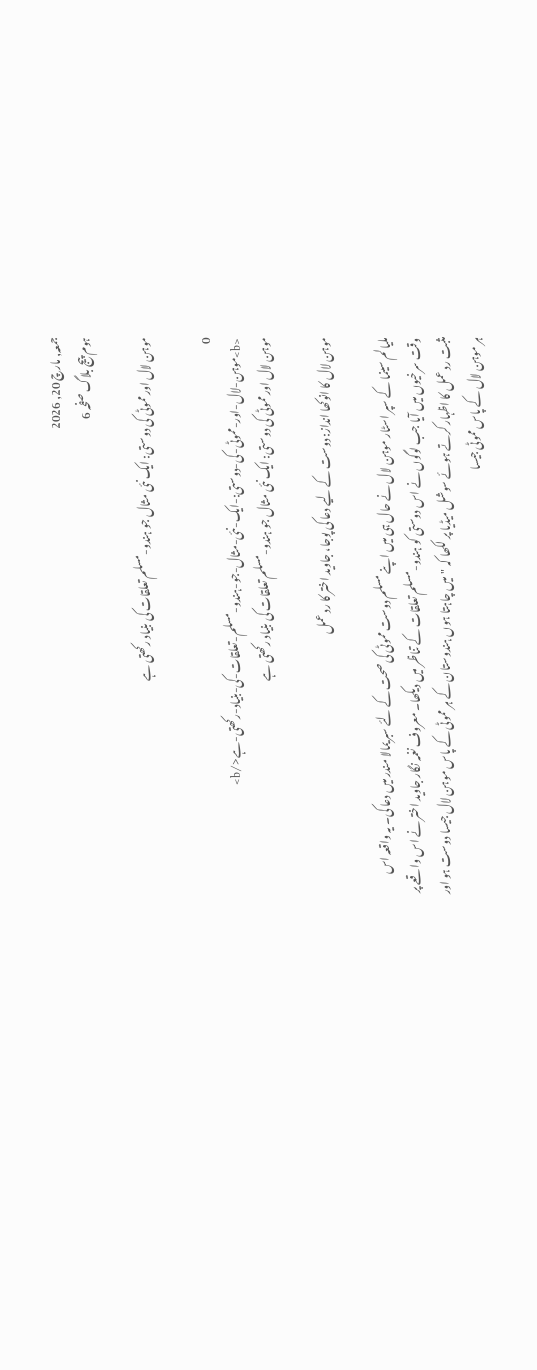جمعہ, مارچ 20, 2026
ہوم پیج بلاگ صفحہ 6

موہن لال اور مموٹی کی دوستی: ایک نئی مثال جو ہندو-مسلم تعلقات کی بنیاد رکھتی ہے

0
<b>موہن-لال-اور-مموٹی-کی-دوستی:-ایک-نئی-مثال-جو-ہندو-مسلم-تعلقات-کی-بنیاد-رکھتی-ہے</b>
موہن لال اور مموٹی کی دوستی: ایک نئی مثال جو ہندو-مسلم تعلقات کی بنیاد رکھتی ہے

موہن لال کا انوکھا انداز: دوست کے لیے دعا کی پوجا، جاوید اختر کا رد عمل

ملیالم سینما کے سپر اسٹار موہن لال نے حال ہی میں اپنے مسلم دوست مموٹی کی صحت کے لئے سبریمالا مندر میں دعا کی۔ یہ واقعہ اس وقت سرخیوں میں آیا جب لوگوں نے اس دوستی کو ہندو-مسلم تعلقات کے تناظر میں دیکھا۔ معروف نغمہ نگار جاوید اختر نے اس واقعے پر مثبت رد عمل کا اظہار کرتے ہوئے سوشل میڈیا پر لکھا کہ "میں چاہتا ہوں ہندوستان کے ہر مموٹی کے پاس موہن لال جیسا دوست ہو اور ہر موہن لال کے پاس مموٹی جیسا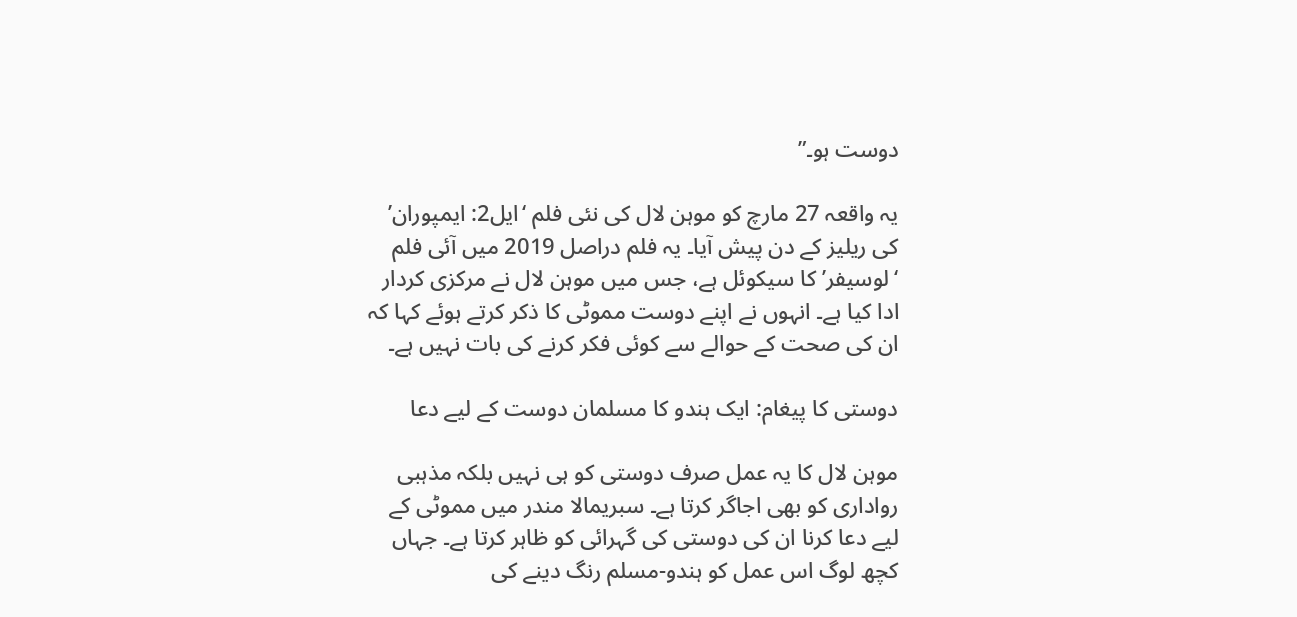دوست ہو۔”

یہ واقعہ 27 مارچ کو موہن لال کی نئی فلم ‘ایل2: ایمپوران’ کی ریلیز کے دن پیش آیا۔ یہ فلم دراصل 2019 میں آئی فلم ‘لوسیفر’ کا سیکوئل ہے، جس میں موہن لال نے مرکزی کردار ادا کیا ہے۔ انہوں نے اپنے دوست مموٹی کا ذکر کرتے ہوئے کہا کہ ان کی صحت کے حوالے سے کوئی فکر کرنے کی بات نہیں ہے۔

دوستی کا پیغام: ایک ہندو کا مسلمان دوست کے لیے دعا

موہن لال کا یہ عمل صرف دوستی کو ہی نہیں بلکہ مذہبی رواداری کو بھی اجاگر کرتا ہے۔ سبریمالا مندر میں مموٹی کے لیے دعا کرنا ان کی دوستی کی گہرائی کو ظاہر کرتا ہے۔ جہاں کچھ لوگ اس عمل کو ہندو-مسلم رنگ دینے کی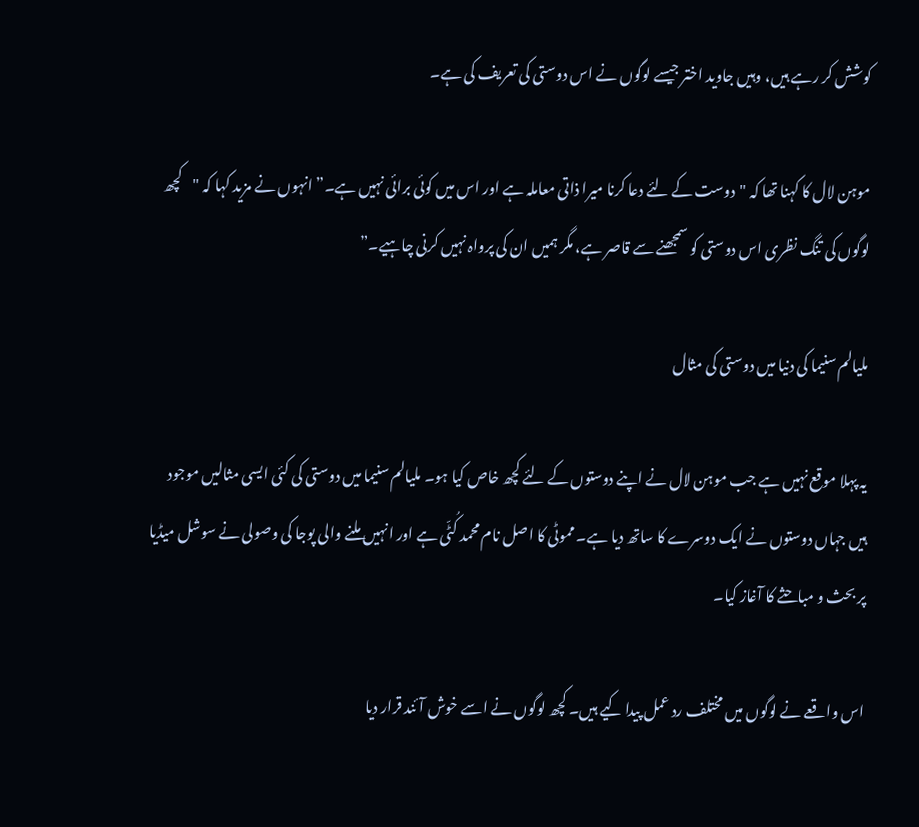کوشش کر رہے ہیں، وہیں جاوید اختر جیسے لوگوں نے اس دوستی کی تعریف کی ہے۔

موہن لال کا کہنا تھا کہ "دوست کے لئے دعا کرنا میرا ذاتی معاملہ ہے اور اس میں کوئی برائی نہیں ہے۔” انہوں نے مزید کہا کہ "کچھ لوگوں کی تنگ نظری اس دوستی کو سمجھنے سے قاصر ہے، مگر ہمیں ان کی پرواہ نہیں کرنی چاہیے۔”

ملیالم سنیما کی دنیا میں دوستی کی مثال

یہ پہلا موقع نہیں ہے جب موہن لال نے اپنے دوستوں کے لئے کچھ خاص کیا ہو۔ ملیالم سنیما میں دوستی کی کئی ایسی مثالیں موجود ہیں جہاں دوستوں نے ایک دوسرے کا ساتھ دیا ہے۔ مموٹی کا اصل نام محمد کُٹّی ہے اور انہیں ملنے والی پوجا کی وصولی نے سوشل میڈیا پر بحث و مباحثے کا آغاز کیا۔

اس واقعے نے لوگوں میں مختلف رد عمل پیدا کیے ہیں۔ کچھ لوگوں نے اسے خوش آئند قرار دیا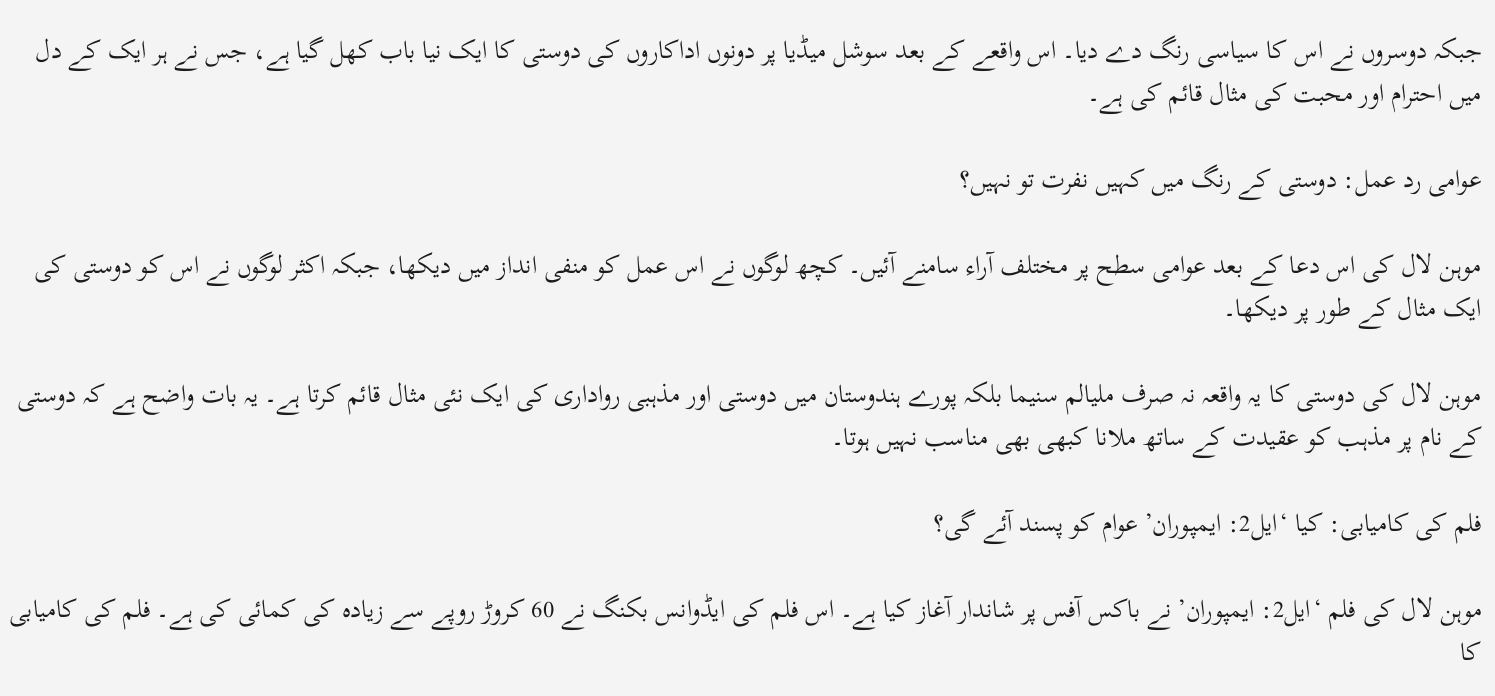جبکہ دوسروں نے اس کا سیاسی رنگ دے دیا۔ اس واقعے کے بعد سوشل میڈیا پر دونوں اداکاروں کی دوستی کا ایک نیا باب کھل گیا ہے، جس نے ہر ایک کے دل میں احترام اور محبت کی مثال قائم کی ہے۔

عوامی رد عمل: دوستی کے رنگ میں کہیں نفرت تو نہیں؟

موہن لال کی اس دعا کے بعد عوامی سطح پر مختلف آراء سامنے آئیں۔ کچھ لوگوں نے اس عمل کو منفی انداز میں دیکھا، جبکہ اکثر لوگوں نے اس کو دوستی کی ایک مثال کے طور پر دیکھا۔

موہن لال کی دوستی کا یہ واقعہ نہ صرف ملیالم سنیما بلکہ پورے ہندوستان میں دوستی اور مذہبی رواداری کی ایک نئی مثال قائم کرتا ہے۔ یہ بات واضح ہے کہ دوستی کے نام پر مذہب کو عقیدت کے ساتھ ملانا کبھی بھی مناسب نہیں ہوتا۔

فلم کی کامیابی: کیا ‘ایل2: ایمپوران’ عوام کو پسند آئے گی؟

موہن لال کی فلم ‘ایل2: ایمپوران’ نے باکس آفس پر شاندار آغاز کیا ہے۔ اس فلم کی ایڈوانس بکنگ نے 60 کروڑ روپے سے زیادہ کی کمائی کی ہے۔ فلم کی کامیابی کا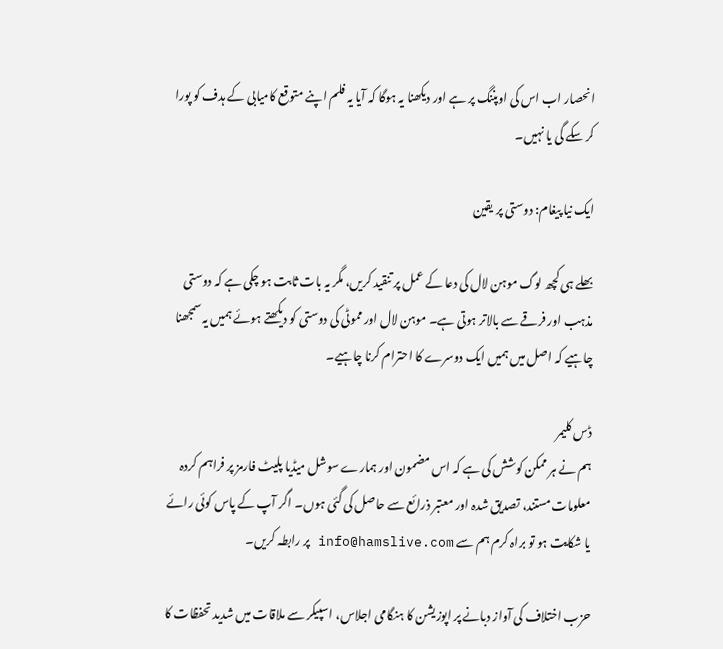انحصار اب اس کی اوپننگ پر ہے اور دیکھنا یہ ہوگا کہ آیا یہ فلم اپنے متوقع کامیابی کے ہدف کو پورا کر سکے گی یا نہیں۔

ایک نیا پیغام: دوستی پر یقین

بھلے ہی کچھ لوگ موہن لال کی دعا کے عمل پر تنقید کریں، مگر یہ بات ثابت ہو چکی ہے کہ دوستی مذہب اور فرقے سے بالاتر ہوتی ہے۔ موہن لال اور مموٹی کی دوستی کو دیکھتے ہوئے ہمیں یہ سمجھنا چاہیے کہ اصل میں ہمیں ایک دوسرے کا احترام کرنا چاہیے۔

ڈس کلیمر
ہم نے ہر ممکن کوشش کی ہے کہ اس مضمون اور ہمارے سوشل میڈیا پلیٹ فارمز پر فراہم کردہ معلومات مستند، تصدیق شدہ اور معتبر ذرائع سے حاصل کی گئی ہوں۔ اگر آپ کے پاس کوئی رائے یا شکایت ہو تو براہ کرم ہم سے info@hamslive.com پر رابطہ کریں۔

حزب اختلاف کی آواز دبانے پر اپوزیشن کا ہنگامی اجلاس، اسپیکر سے ملاقات میں شدید تحفظات کا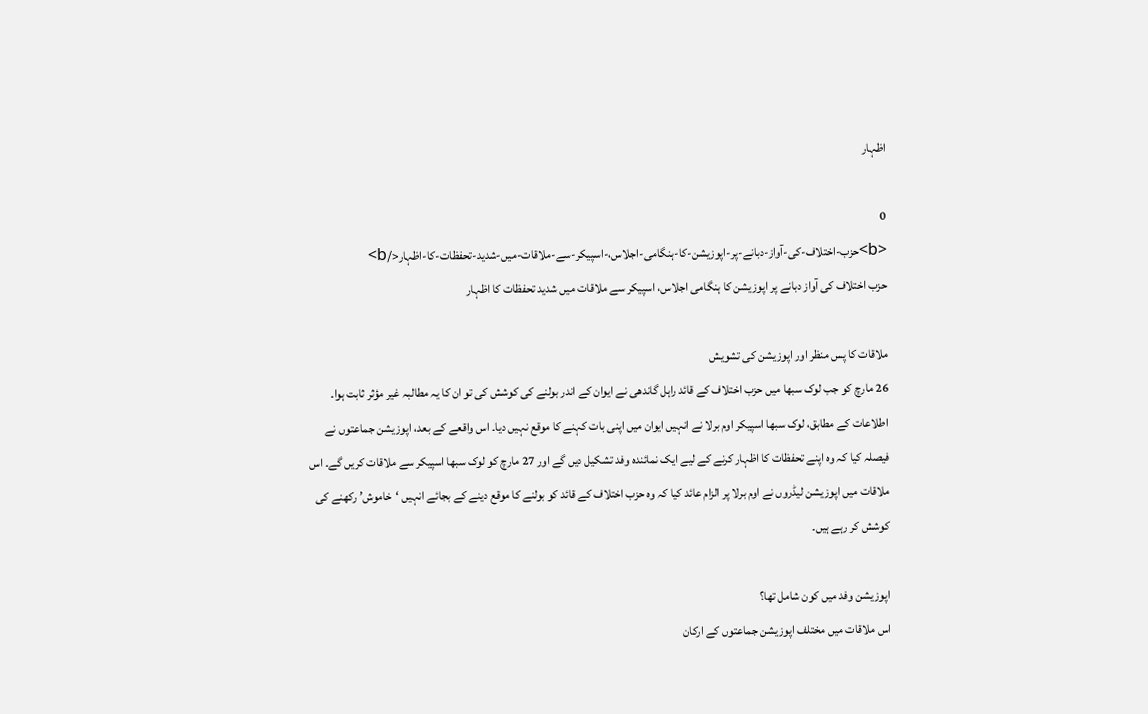اظہار

0
<b>حزب-اختلاف-کی-آواز-دبانے-پر-اپوزیشن-کا-ہنگامی-اجلاس،-اسپیکر-سے-ملاقات-میں-شدید-تحفظات-کا-اظہار</b>
حزب اختلاف کی آواز دبانے پر اپوزیشن کا ہنگامی اجلاس، اسپیکر سے ملاقات میں شدید تحفظات کا اظہار

ملاقات کا پس منظر اور اپوزیشن کی تشویش
26 مارچ کو جب لوک سبھا میں حزب اختلاف کے قائد راہل گاندھی نے ایوان کے اندر بولنے کی کوشش کی تو ان کا یہ مطالبہ غیر مؤثر ثابت ہوا۔ اطلاعات کے مطابق، لوک سبھا اسپیکر اوم برلا نے انہیں ایوان میں اپنی بات کہنے کا موقع نہیں دیا۔ اس واقعے کے بعد، اپوزیشن جماعتوں نے فیصلہ کیا کہ وہ اپنے تحفظات کا اظہار کرنے کے لیے ایک نمائندہ وفد تشکیل دیں گے اور 27 مارچ کو لوک سبھا اسپیکر سے ملاقات کریں گے۔ اس ملاقات میں اپوزیشن لیڈروں نے اوم برلا پر الزام عائد کیا کہ وہ حزب اختلاف کے قائد کو بولنے کا موقع دینے کے بجائے انہیں ‘خاموش’ رکھنے کی کوشش کر رہے ہیں۔

اپوزیشن وفد میں کون شامل تھا؟
اس ملاقات میں مختلف اپوزیشن جماعتوں کے ارکان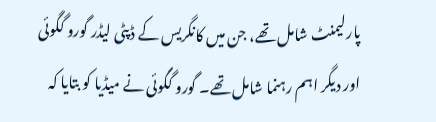پارلیمنٹ شامل تھے، جن میں کانگریس کے ڈپٹی لیڈر گورو گگوئی اور دیگر اہم رہنما شامل تھے۔ گورو گگوئی نے میڈیا کو بتایا کہ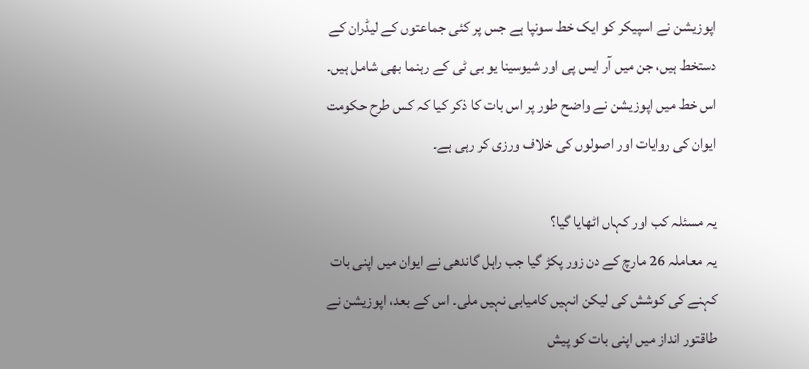اپوزیشن نے اسپیکر کو ایک خط سونپا ہے جس پر کئی جماعتوں کے لیڈران کے دستخط ہیں، جن میں آر ایس پی اور شیوسینا یو بی ٹی کے رہنما بھی شامل ہیں۔ اس خط میں اپوزیشن نے واضح طور پر اس بات کا ذکر کیا کہ کس طرح حکومت ایوان کی روایات اور اصولوں کی خلاف ورزی کر رہی ہے۔

یہ مسئلہ کب اور کہاں اٹھایا گیا؟
یہ معاملہ 26 مارچ کے دن زور پکڑ گیا جب راہل گاندھی نے ایوان میں اپنی بات کہنے کی کوشش کی لیکن انہیں کامیابی نہیں ملی۔ اس کے بعد، اپوزیشن نے طاقتور انداز میں اپنی بات کو پیش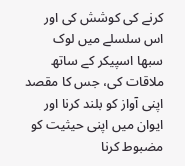کرنے کی کوشش کی اور اس سلسلے میں لوک سبھا اسپیکر کے ساتھ ملاقات کی، جس کا مقصد اپنی آواز کو بلند کرنا اور ایوان میں اپنی حیثیت کو مضبوط کرنا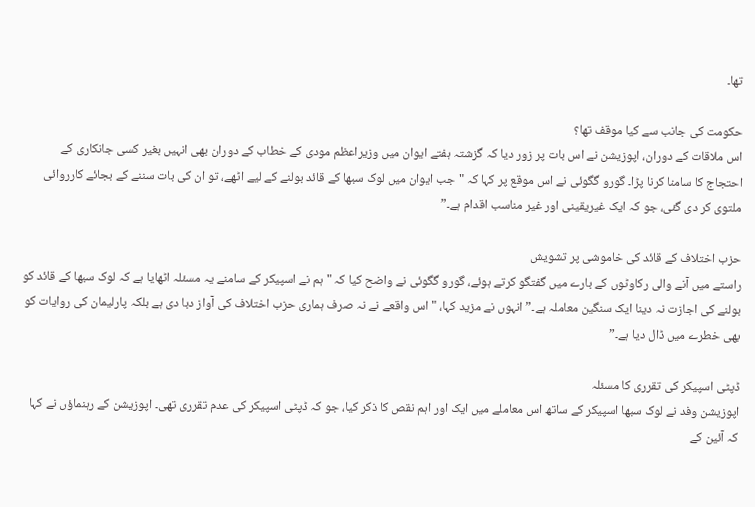تھا۔

حکومت کی جانب سے کیا موقف تھا؟
اس ملاقات کے دوران، اپوزیشن نے اس بات پر زور دیا کہ گزشتہ ہفتے ایوان میں وزیراعظم مودی کے خطاب کے دوران بھی انہیں بغیر کسی جانکاری کے احتجاج کا سامنا کرنا پڑا۔ گورو گگوئی نے اس موقع پر کہا کہ "جب ایوان میں لوک سبھا کے قائد بولنے کے لیے اٹھے، تو ان کی بات سننے کے بجائے کارروائی ملتوی کر دی گئی، جو کہ ایک غیریقینی اور غیر مناسب اقدام ہے۔”

حزب اختلاف کے قائد کی خاموشی پر تشویش
راستے میں آنے والی رکاوٹوں کے بارے میں گفتگو کرتے ہوئے، گورو گگوئی نے واضح کیا کہ "ہم نے اسپیکر کے سامنے یہ مسئلہ اٹھایا ہے کہ لوک سبھا کے قائد کو بولنے کی اجازت نہ دینا ایک سنگین معاملہ ہے۔” انہوں نے مزید کہا، "اس واقعے نے نہ صرف ہماری حزب اختلاف کی آواز دبا دی ہے بلکہ پارلیمان کی روایات کو بھی خطرے میں ڈال دیا ہے۔”

ڈپٹی اسپیکر کی تقرری کا مسئلہ
اپوزیشن وفد نے لوک سبھا اسپیکر کے ساتھ اس معاملے میں ایک اور اہم نقص کا ذکر کیا، جو کہ ڈپٹی اسپیکر کی عدم تقرری تھی۔ اپوزیشن کے رہنماؤں نے کہا کہ آئین کے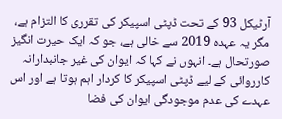آرٹیکل 93 کے تحت ڈپٹی اسپیکر کی تقرری کا التزام ہے، مگر یہ عہدہ 2019 سے خالی ہے، جو کہ ایک حیرت انگیز صورتحال ہے۔ انہوں نے کہا کہ ایوان کی غیر جانبدارانہ کارروائی کے لیے ڈپٹی اسپیکر کا کردار اہم ہوتا ہے اور اس عہدے کی عدم موجودگی ایوان کی فضا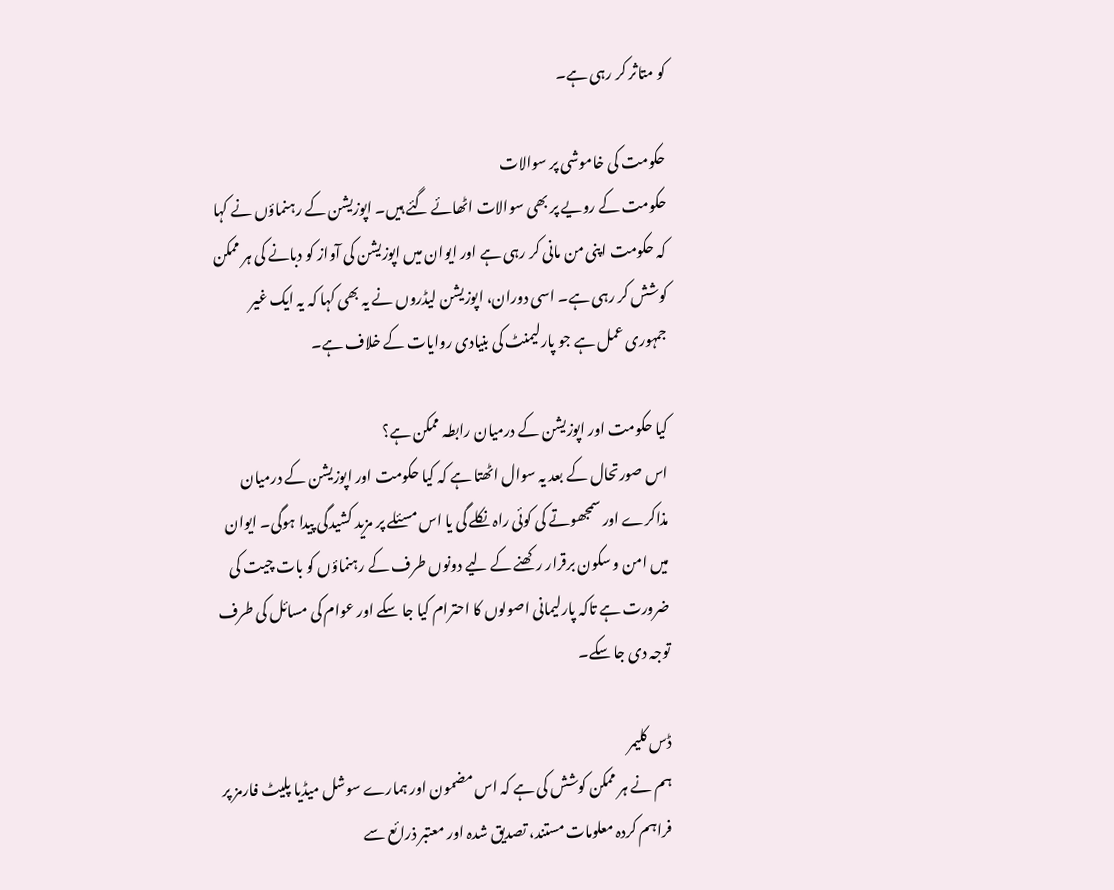کو متاثر کر رہی ہے۔

حکومت کی خاموشی پر سوالات
حکومت کے رویے پر بھی سوالات اٹھائے گئے ہیں۔ اپوزیشن کے رہنماؤں نے کہا کہ حکومت اپنی من مانی کر رہی ہے اور ایوان میں اپوزیشن کی آواز کو دبانے کی ہر ممکن کوشش کر رہی ہے۔ اسی دوران، اپوزیشن لیڈروں نے یہ بھی کہا کہ یہ ایک غیر جمہوری عمل ہے جو پارلیمنٹ کی بنیادی روایات کے خلاف ہے۔

کیا حکومت اور اپوزیشن کے درمیان رابطہ ممکن ہے؟
اس صورتحال کے بعد یہ سوال اٹھتا ہے کہ کیا حکومت اور اپوزیشن کے درمیان مذاکرے اور سمجھوتے کی کوئی راہ نکلے گی یا اس مسئلے پر مزید کشیدگی پیدا ہوگی۔ ایوان میں امن و سکون برقرار رکھنے کے لیے دونوں طرف کے رہنماؤں کو بات چیت کی ضرورت ہے تاکہ پارلیمانی اصولوں کا احترام کیا جا سکے اور عوام کی مسائل کی طرف توجہ دی جا سکے۔

ڈس کلیمر
ہم نے ہر ممکن کوشش کی ہے کہ اس مضمون اور ہمارے سوشل میڈیا پلیٹ فارمز پر فراہم کردہ معلومات مستند، تصدیق شدہ اور معتبر ذرائع سے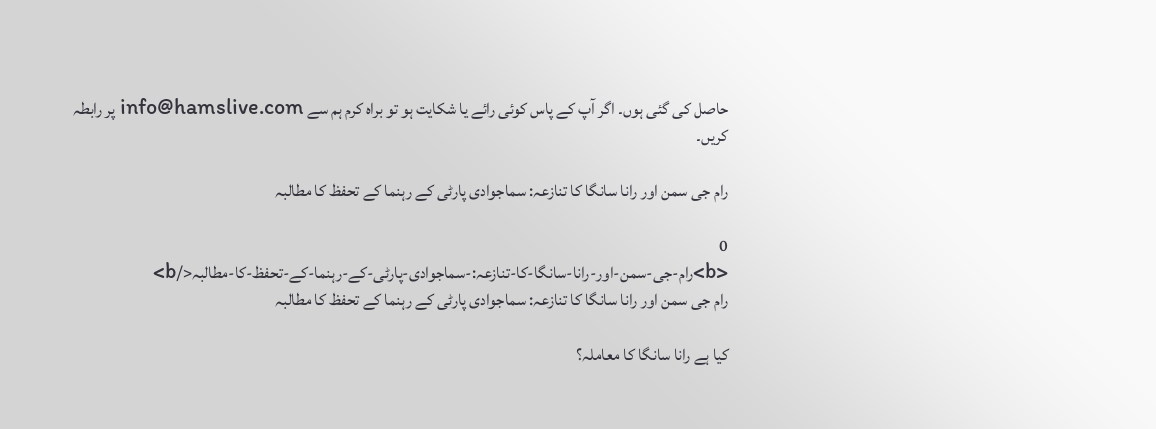حاصل کی گئی ہوں۔ اگر آپ کے پاس کوئی رائے یا شکایت ہو تو براہ کرم ہم سے info@hamslive.com پر رابطہ کریں۔

رام جی سمن اور رانا سانگا کا تنازعہ: سماجوادی پارٹی کے رہنما کے تحفظ کا مطالبہ

0
<b>رام-جی-سمن-اور-رانا-سانگا-کا-تنازعہ:-سماجوادی-پارٹی-کے-رہنما-کے-تحفظ-کا-مطالبہ</b>
رام جی سمن اور رانا سانگا کا تنازعہ: سماجوادی پارٹی کے رہنما کے تحفظ کا مطالبہ

کیا ہے رانا سانگا کا معاملہ؟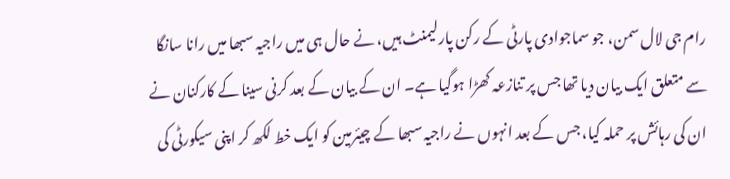رام جی لال سمن، جو سماجوادی پارٹی کے رکن پارلیمنٹ ہیں، نے حال ہی میں راجیہ سبھا میں رانا سانگا سے متعلق ایک بیان دیا تھا جس پر تنازعہ کھڑا ہوگیا ہے۔ ان کے بیان کے بعد کرنی سینا کے کارکنان نے ان کی رہائش پر حملہ کیا، جس کے بعد انہوں نے راجیہ سبھا کے چیئرمین کو ایک خط لکھ کر اپنی سیکورٹی کی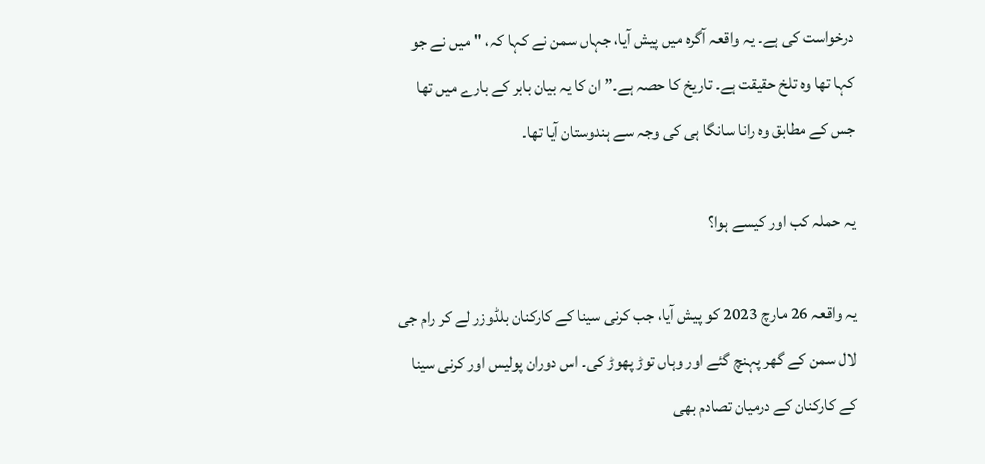درخواست کی ہے۔ یہ واقعہ آگرہ میں پیش آیا، جہاں سمن نے کہا کہ، "میں نے جو کہا تھا وہ تلخ حقیقت ہے۔ تاریخ کا حصہ ہے۔” ان کا یہ بیان بابر کے بارے میں تھا جس کے مطابق وہ رانا سانگا ہی کی وجہ سے ہندوستان آیا تھا۔

یہ حملہ کب اور کیسے ہوا؟

یہ واقعہ 26 مارچ 2023 کو پیش آیا، جب کرنی سینا کے کارکنان بلڈوزر لے کر رام جی لال سمن کے گھر پہنچ گئے اور وہاں توڑ پھوڑ کی۔ اس دوران پولیس اور کرنی سینا کے کارکنان کے درمیان تصادم بھی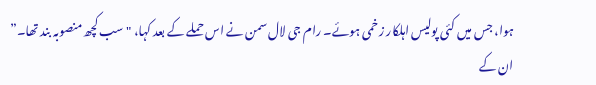ہوا، جس میں کئی پولیس اہلکار زخمی ہوئے۔ رام جی لال سمن نے اس حملے کے بعد کہا، "سب کچھ منصوبہ بند تھا۔” ان کے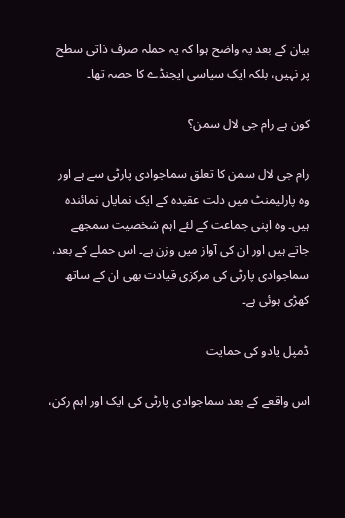بیان کے بعد یہ واضح ہوا کہ یہ حملہ صرف ذاتی سطح پر نہیں، بلکہ ایک سیاسی ایجنڈے کا حصہ تھا۔

کون ہے رام جی لال سمن؟

رام جی لال سمن کا تعلق سماجوادی پارٹی سے ہے اور وہ پارلیمنٹ میں دلت عقیدہ کے ایک نمایاں نمائندہ ہیں۔ وہ اپنی جماعت کے لئے اہم شخصیت سمجھے جاتے ہیں اور ان کی آواز میں وزن ہے۔ اس حملے کے بعد، سماجوادی پارٹی کی مرکزی قیادت بھی ان کے ساتھ کھڑی ہوئی ہے۔

ڈمپل یادو کی حمایت

اس واقعے کے بعد سماجوادی پارٹی کی ایک اور اہم رکن،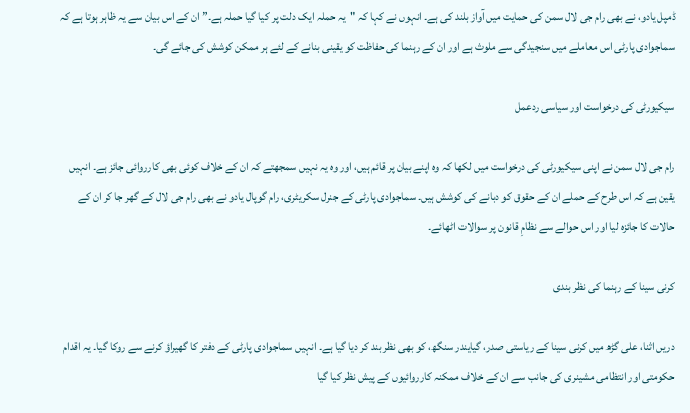ڈمپل یادو، نے بھی رام جی لال سمن کی حمایت میں آواز بلند کی ہے۔ انہوں نے کہا کہ "یہ حملہ ایک دلت پر کیا گیا حملہ ہے۔” ان کے اس بیان سے یہ ظاہر ہوتا ہے کہ سماجوادی پارٹی اس معاملے میں سنجیدگی سے ملوث ہے اور ان کے رہنما کی حفاظت کو یقینی بنانے کے لئے ہر ممکن کوشش کی جائے گی۔

سیکیورٹی کی درخواست اور سیاسی ردعمل

رام جی لال سمن نے اپنی سیکیورٹی کی درخواست میں لکھا کہ وہ اپنے بیان پر قائم ہیں، اور وہ یہ نہیں سمجھتے کہ ان کے خلاف کوئی بھی کارروائی جائز ہے۔ انہیں یقین ہے کہ اس طرح کے حملے ان کے حقوق کو دبانے کی کوشش ہیں۔ سماجوادی پارٹی کے جنرل سکریٹری، رام گوپال یادو نے بھی رام جی لال کے گھر جا کر ان کے حالات کا جائزہ لیا اور اس حوالے سے نظامِ قانون پر سوالات اٹھائے۔

کرنی سینا کے رہنما کی نظر بندی

دریں اثنا، علی گڑھ میں کرنی سینا کے ریاستی صدر، گیایندر سنگھ، کو بھی نظر بند کر دیا گیا ہے۔ انہیں سماجوادی پارٹی کے دفتر کا گھیراؤ کرنے سے روکا گیا۔ یہ اقدام حکومتی اور انتظامی مشینری کی جانب سے ان کے خلاف ممکنہ کارروائیوں کے پیش نظر کیا گیا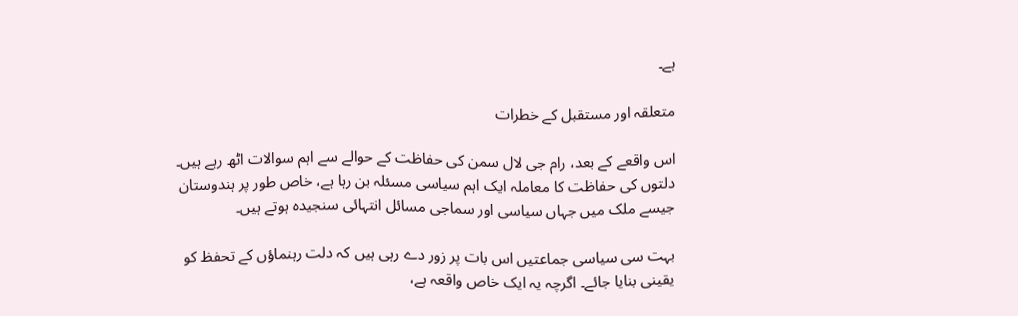ہے۔

متعلقہ اور مستقبل کے خطرات

اس واقعے کے بعد، رام جی لال سمن کی حفاظت کے حوالے سے اہم سوالات اٹھ رہے ہیں۔ دلتوں کی حفاظت کا معاملہ ایک اہم سیاسی مسئلہ بن رہا ہے، خاص طور پر ہندوستان جیسے ملک میں جہاں سیاسی اور سماجی مسائل انتہائی سنجیدہ ہوتے ہیں۔

بہت سی سیاسی جماعتیں اس بات پر زور دے رہی ہیں کہ دلت رہنماؤں کے تحفظ کو یقینی بنایا جائے۔ اگرچہ یہ ایک خاص واقعہ ہے،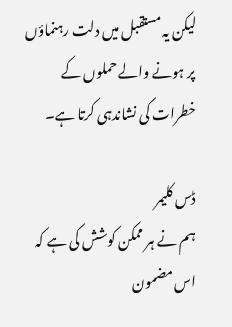لیکن یہ مستقبل میں دلت رہنماؤں پر ہونے والے حملوں کے خطرات کی نشاندہی کرتا ہے۔

ڈس کلیمر
ہم نے ہر ممکن کوشش کی ہے کہ اس مضمون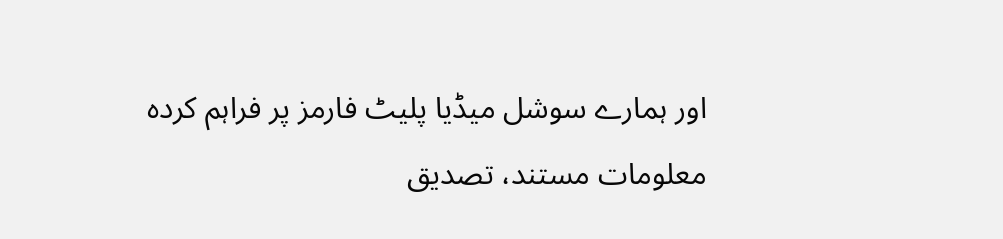اور ہمارے سوشل میڈیا پلیٹ فارمز پر فراہم کردہ معلومات مستند، تصدیق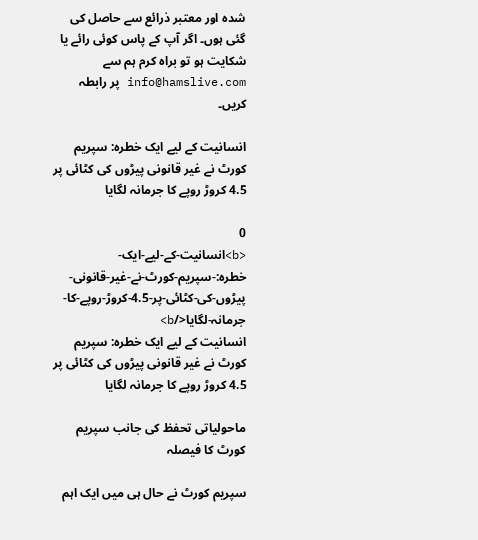شدہ اور معتبر ذرائع سے حاصل کی گئی ہوں۔ اگر آپ کے پاس کوئی رائے یا شکایت ہو تو براہ کرم ہم سے info@hamslive.com پر رابطہ کریں۔

انسانیت کے لیے ایک خطرہ: سپریم کورٹ نے غیر قانونی پیڑوں کی کٹائی پر 4.5 کروڑ روپے کا جرمانہ لگایا

0
<b>انسانیت-کے-لیے-ایک-خطرہ:-سپریم-کورٹ-نے-غیر-قانونی-پیڑوں-کی-کٹائی-پر-4.5-کروڑ-روپے-کا-جرمانہ-لگایا</b>
انسانیت کے لیے ایک خطرہ: سپریم کورٹ نے غیر قانونی پیڑوں کی کٹائی پر 4.5 کروڑ روپے کا جرمانہ لگایا

ماحولیاتی تحفظ کی جانب سپریم کورٹ کا فیصلہ

سپریم کورٹ نے حال ہی میں ایک اہم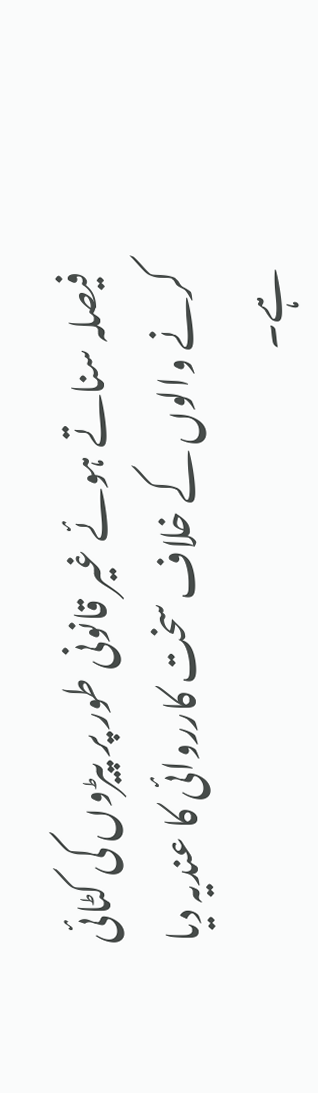فیصلہ سناتے ہوئے غیر قانونی طور پر پیڑوں کی کٹائی کرنے والوں کے خلاف سخت کارروائی کا عندیہ دیا ہے۔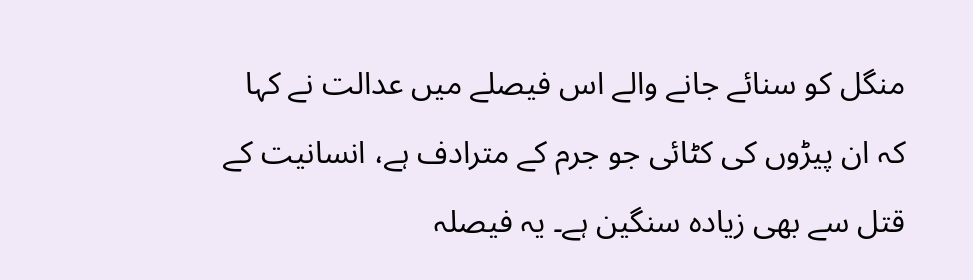منگل کو سنائے جانے والے اس فیصلے میں عدالت نے کہا کہ ان پیڑوں کی کٹائی جو جرم کے مترادف ہے، انسانیت کے قتل سے بھی زیادہ سنگین ہے۔ یہ فیصلہ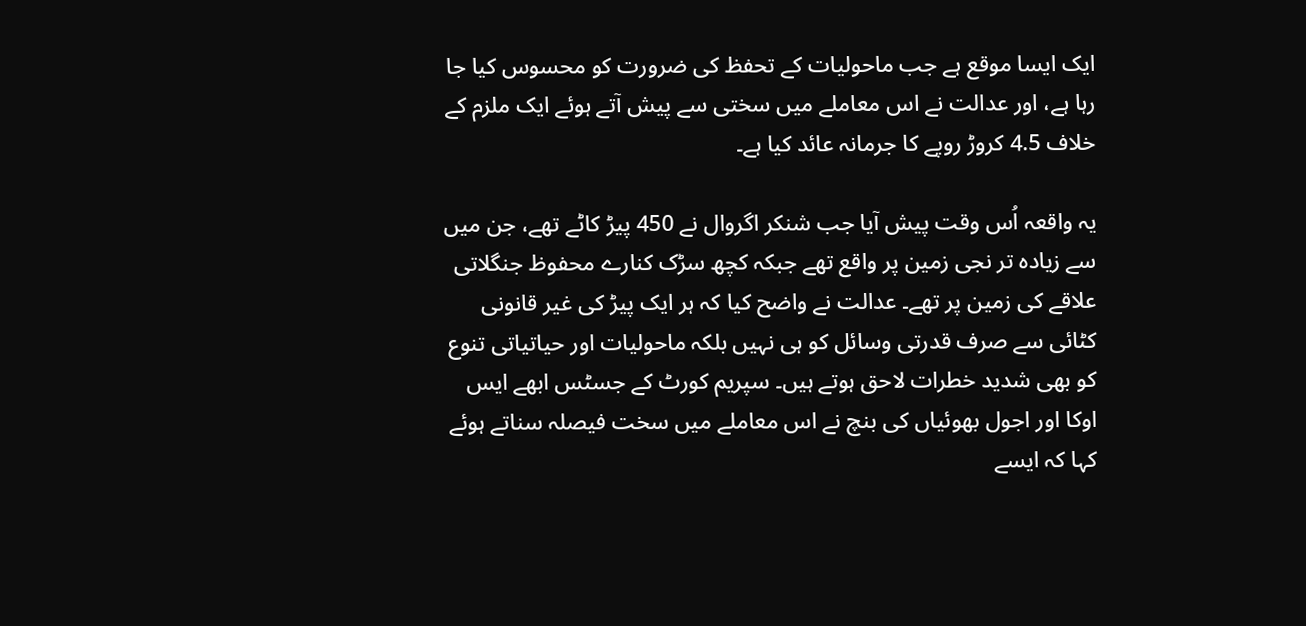ایک ایسا موقع ہے جب ماحولیات کے تحفظ کی ضرورت کو محسوس کیا جا رہا ہے، اور عدالت نے اس معاملے میں سختی سے پیش آتے ہوئے ایک ملزم کے خلاف 4.5 کروڑ روپے کا جرمانہ عائد کیا ہے۔

یہ واقعہ اُس وقت پیش آیا جب شنکر اگروال نے 450 پیڑ کاٹے تھے، جن میں سے زیادہ تر نجی زمین پر واقع تھے جبکہ کچھ سڑک کنارے محفوظ جنگلاتی علاقے کی زمین پر تھے۔ عدالت نے واضح کیا کہ ہر ایک پیڑ کی غیر قانونی کٹائی سے صرف قدرتی وسائل کو ہی نہیں بلکہ ماحولیات اور حیاتیاتی تنوع کو بھی شدید خطرات لاحق ہوتے ہیں۔ سپریم کورٹ کے جسٹس ابھے ایس اوکا اور اجول بھوئیاں کی بنچ نے اس معاملے میں سخت فیصلہ سناتے ہوئے کہا کہ ایسے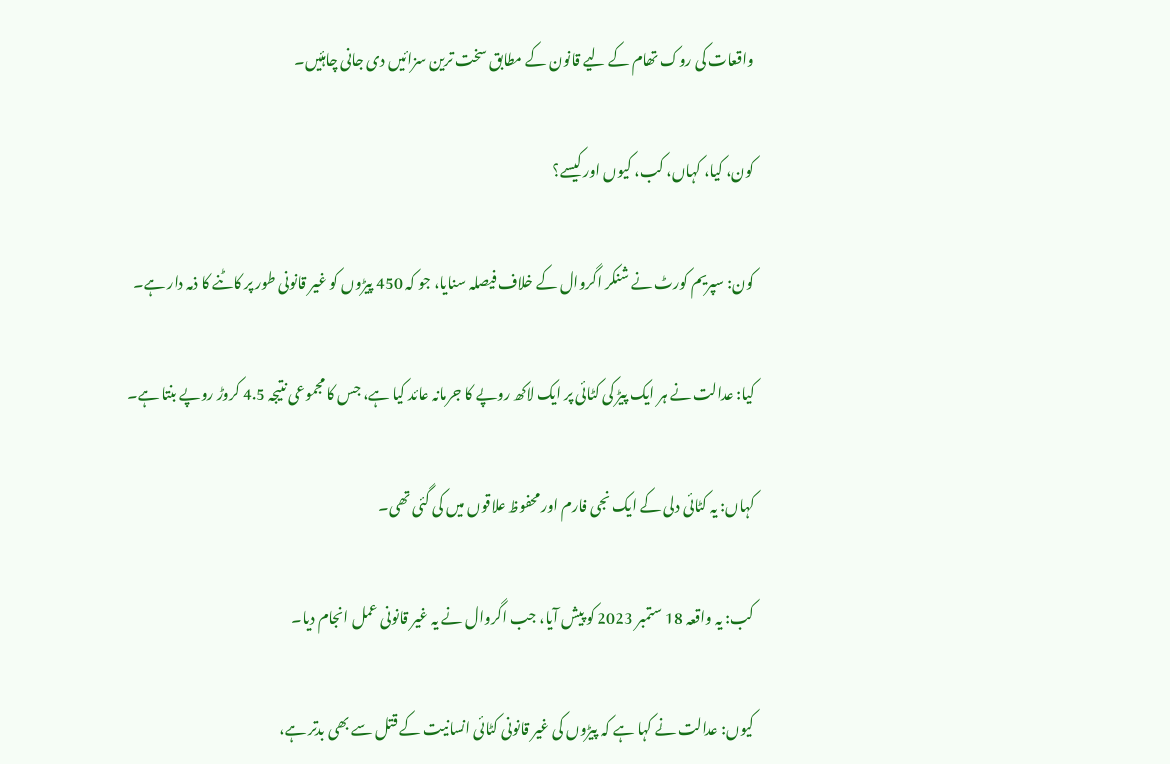واقعات کی روک تھام کے لیے قانون کے مطابق سخت ترین سزائیں دی جانی چاہئیں۔

کون، کیا، کہاں، کب، کیوں اور کیسے؟

کون: سپریم کورٹ نے شنکر اگروال کے خلاف فیصلہ سنایا، جو کہ 450 پیڑوں کو غیر قانونی طور پر کاٹنے کا ذمہ دار ہے۔

کیا: عدالت نے ہر ایک پیڑ کی کٹائی پر ایک لاکھ روپے کا جرمانہ عائد کیا ہے، جس کا مجموعی نتیجہ 4.5 کروڑ روپے بنتا ہے۔

کہاں: یہ کٹائی دلی کے ایک نجی فارم اور محفوظ علاقوں میں کی گئی تھی۔

کب: یہ واقعہ 18 ستمبر 2023 کو پیش آیا، جب اگروال نے یہ غیر قانونی عمل انجام دیا۔

کیوں: عدالت نے کہا ہے کہ پیڑوں کی غیر قانونی کٹائی انسانیت کے قتل سے بھی بدتر ہے،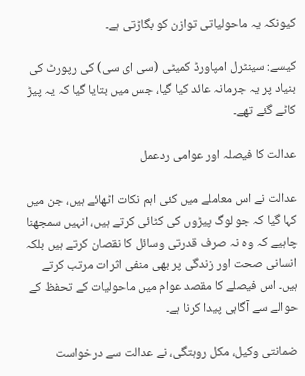کیونکہ یہ ماحولیاتی توازن کو بگاڑتی ہے۔

کیسے: سینٹرل امپاورڈ کمیٹی (سی ای سی) کی رپورٹ کی بنیاد پر یہ جرمانہ عائد کیا گیا، جس میں بتایا گیا کہ یہ پیڑ کاٹے گئے تھے۔

عدالت کا فیصلہ اور عوامی ردعمل

عدالت نے اس معاملے میں کئی اہم نکات اٹھائے ہیں، جن میں کہا گیا کہ جو لوگ پیڑوں کی کٹائی کرتے ہیں، انہیں سمجھنا چاہیے کہ وہ نہ صرف قدرتی وسائل کا نقصان کرتے ہیں بلکہ انسانی صحت اور زندگی پر بھی منفی اثرات مرتب کرتے ہیں۔ اس فیصلے کا مقصد عوام میں ماحولیات کے تحفظ کے حوالے سے آگاہی پیدا کرنا ہے۔

ضمانتی وکیل، مکل روہتگی، نے عدالت سے درخواست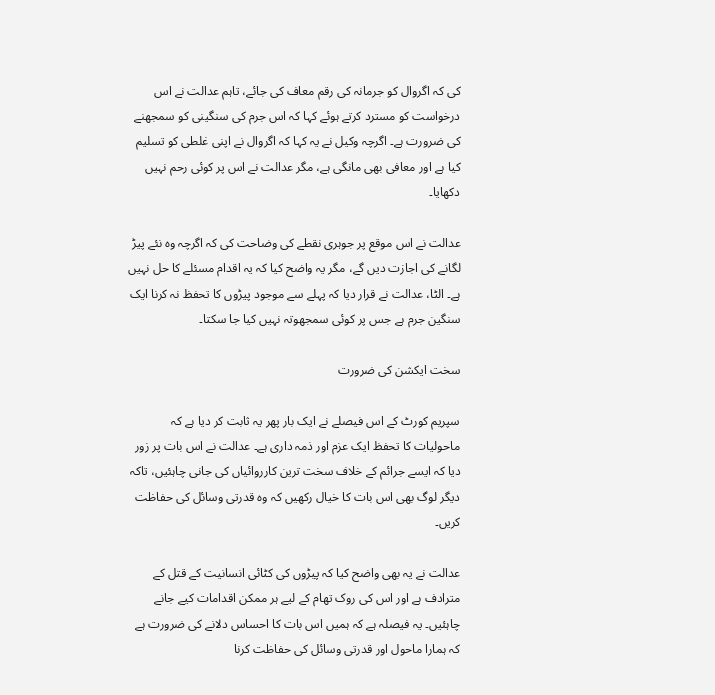کی کہ اگروال کو جرمانہ کی رقم معاف کی جائے، تاہم عدالت نے اس درخواست کو مسترد کرتے ہوئے کہا کہ اس جرم کی سنگینی کو سمجھنے کی ضرورت ہے۔ اگرچہ وکیل نے یہ کہا کہ اگروال نے اپنی غلطی کو تسلیم کیا ہے اور معافی بھی مانگی ہے، مگر عدالت نے اس پر کوئی رحم نہیں دکھایا۔

عدالت نے اس موقع پر جوہری نقطے کی وضاحت کی کہ اگرچہ وہ نئے پیڑ لگانے کی اجازت دیں گے، مگر یہ واضح کیا کہ یہ اقدام مسئلے کا حل نہیں ہے۔ الٹا، عدالت نے قرار دیا کہ پہلے سے موجود پیڑوں کا تحفظ نہ کرنا ایک سنگین جرم ہے جس پر کوئی سمجھوتہ نہیں کیا جا سکتا۔

سخت ایکشن کی ضرورت

سپریم کورٹ کے اس فیصلے نے ایک بار پھر یہ ثابت کر دیا ہے کہ ماحولیات کا تحفظ ایک عزم اور ذمہ داری ہے۔ عدالت نے اس بات پر زور دیا کہ ایسے جرائم کے خلاف سخت ترین کارروائیاں کی جانی چاہئیں، تاکہ دیگر لوگ بھی اس بات کا خیال رکھیں کہ وہ قدرتی وسائل کی حفاظت کریں۔

عدالت نے یہ بھی واضح کیا کہ پیڑوں کی کٹائی انسانیت کے قتل کے مترادف ہے اور اس کی روک تھام کے لیے ہر ممکن اقدامات کیے جانے چاہئیں۔ یہ فیصلہ ہے کہ ہمیں اس بات کا احساس دلانے کی ضرورت ہے کہ ہمارا ماحول اور قدرتی وسائل کی حفاظت کرنا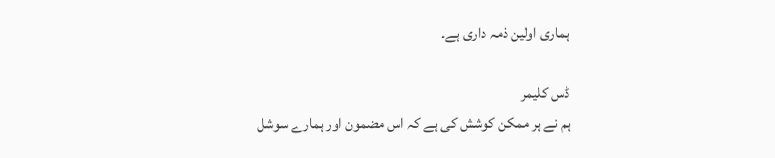ہماری اولین ذمہ داری ہے۔

ڈس کلیمر
ہم نے ہر ممکن کوشش کی ہے کہ اس مضمون اور ہمارے سوشل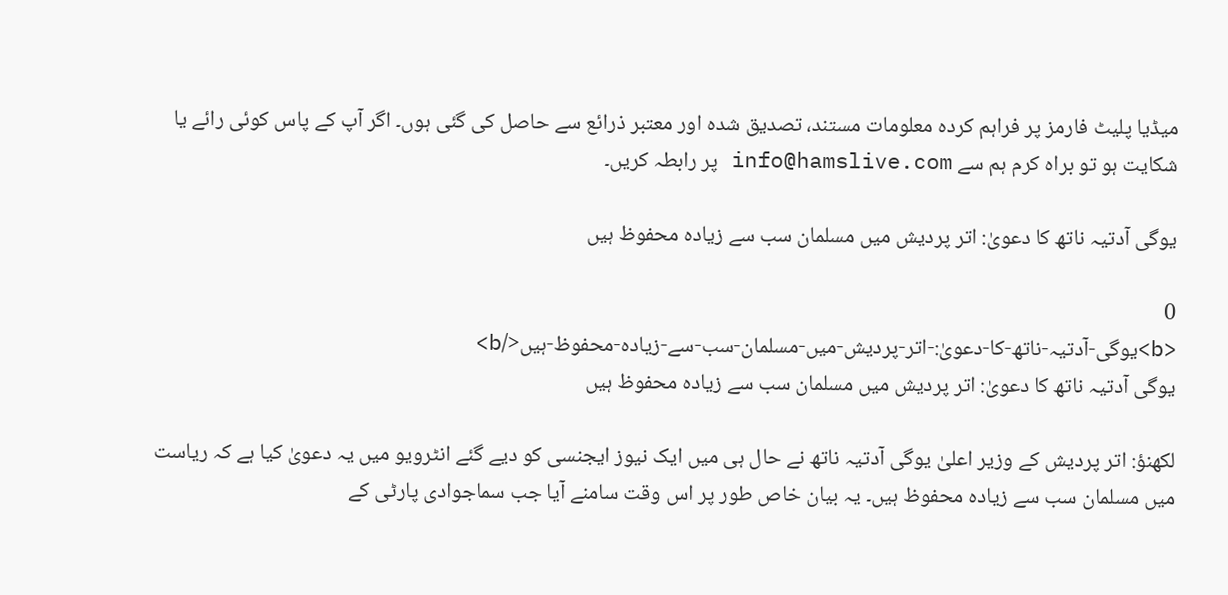میڈیا پلیٹ فارمز پر فراہم کردہ معلومات مستند، تصدیق شدہ اور معتبر ذرائع سے حاصل کی گئی ہوں۔ اگر آپ کے پاس کوئی رائے یا شکایت ہو تو براہ کرم ہم سے info@hamslive.com پر رابطہ کریں۔

یوگی آدتیہ ناتھ کا دعویٰ: اتر پردیش میں مسلمان سب سے زیادہ محفوظ ہیں

0
<b>یوگی-آدتیہ-ناتھ-کا-دعویٰ:-اتر-پردیش-میں-مسلمان-سب-سے-زیادہ-محفوظ-ہیں</b>
یوگی آدتیہ ناتھ کا دعویٰ: اتر پردیش میں مسلمان سب سے زیادہ محفوظ ہیں

لکھنؤ: اتر پردیش کے وزیر اعلیٰ یوگی آدتیہ ناتھ نے حال ہی میں ایک نیوز ایجنسی کو دیے گئے انٹرویو میں یہ دعویٰ کیا ہے کہ ریاست میں مسلمان سب سے زیادہ محفوظ ہیں۔ یہ بیان خاص طور پر اس وقت سامنے آیا جب سماجوادی پارٹی کے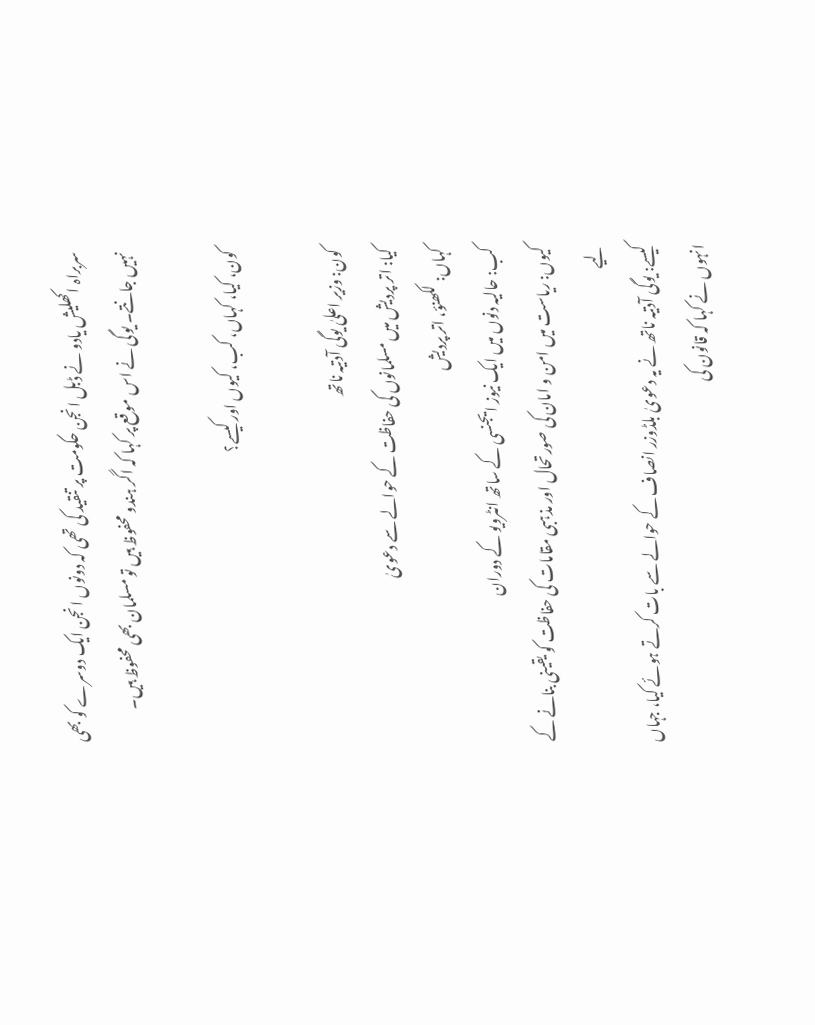سربراہ اکھلیش یادو نے ڈبل انجن حکومت پر تنقید کی تھی کہ دونوں انجن ایک دوسرے کو بھی نہیں جانتے۔ یوگی نے اس موقع پر کہا کہ اگر ہندو محفوظ ہیں تو مسلمان بھی محفوظ ہیں۔

کون، کیا، کہاں، کب، کیوں اور کیسے؟

کون: وزیر اعلیٰ یوگی آدتیہ ناتھ
کیا: اتر پردیش میں مسلمانوں کی حفاظت کے حوالے سے دعویٰ
کہاں: لکھنؤ، اتر پردیش
کب: حالیہ دنوں میں ایک نیوز ایجنسی کے ساتھ انٹرویو کے دوران
کیوں: ریاست میں امن و امان کی صورتحال اور مذہبی مقامات کی حفاظت کو یقینی بنانے کے لیے
کیسے: یوگی آدتیہ ناتھ نے یہ دعویٰ بلڈوزر انصاف کے حوالے سے بات کرتے ہوئے کیا، جہاں انہوں نے کہا کہ قانون کی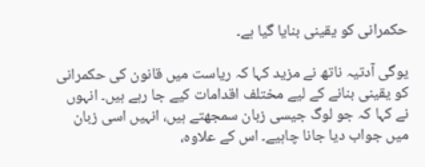حکمرانی کو یقینی بنایا گیا ہے۔

یوگی آدتیہ ناتھ نے مزید کہا کہ ریاست میں قانون کی حکمرانی کو یقینی بنانے کے لیے مختلف اقدامات کیے جا رہے ہیں۔ انہوں نے کہا کہ جو لوگ جیسی زبان سمجھتے ہیں، انہیں اسی زبان میں جواب دیا جانا چاہیے۔ اس کے علاوہ،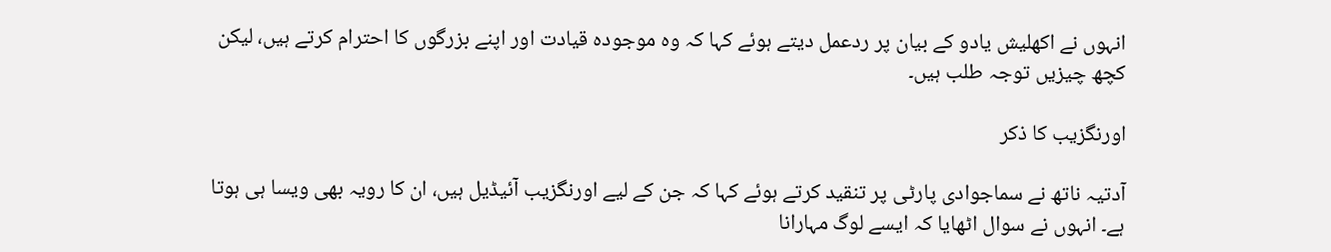انہوں نے اکھلیش یادو کے بیان پر ردعمل دیتے ہوئے کہا کہ وہ موجودہ قیادت اور اپنے بزرگوں کا احترام کرتے ہیں، لیکن کچھ چیزیں توجہ طلب ہیں۔

اورنگزیب کا ذکر

آدتیہ ناتھ نے سماجوادی پارٹی پر تنقید کرتے ہوئے کہا کہ جن کے لیے اورنگزیب آئیڈیل ہیں، ان کا رویہ بھی ویسا ہی ہوتا ہے۔ انہوں نے سوال اٹھایا کہ ایسے لوگ مہارانا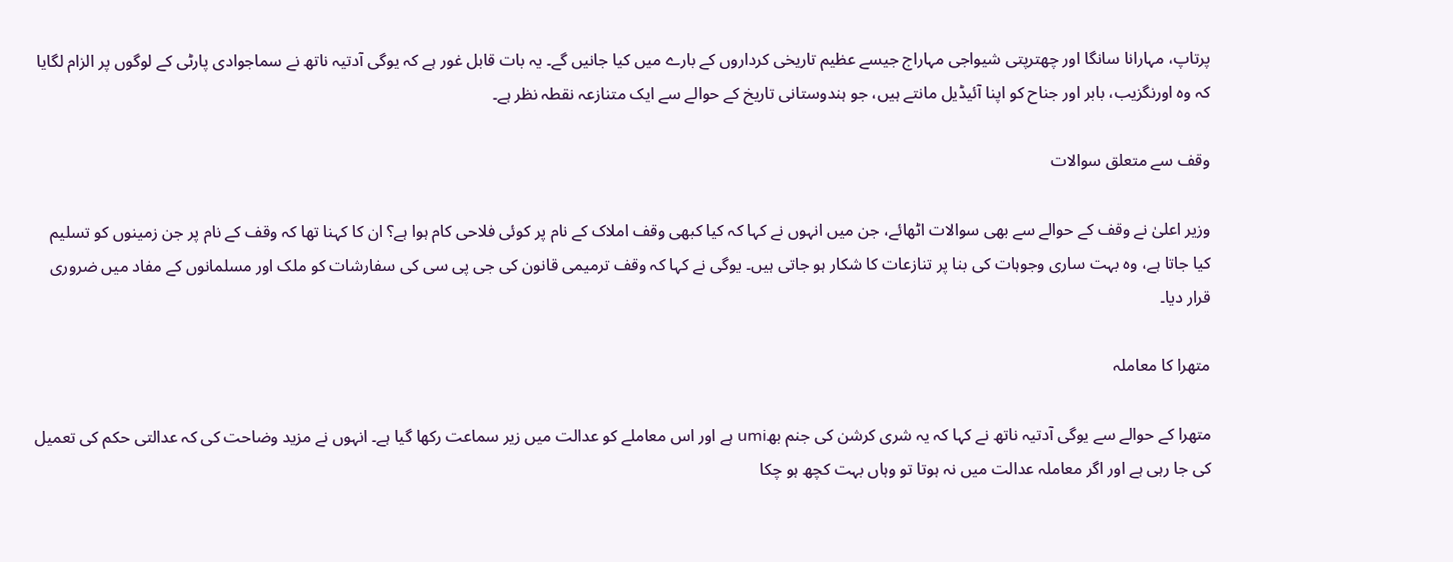پرتاپ، مہارانا سانگا اور چھترپتی شیواجی مہاراج جیسے عظیم تاریخی کرداروں کے بارے میں کیا جانیں گے۔ یہ بات قابل غور ہے کہ یوگی آدتیہ ناتھ نے سماجوادی پارٹی کے لوگوں پر الزام لگایا کہ وہ اورنگزیب، بابر اور جناح کو اپنا آئیڈیل مانتے ہیں، جو ہندوستانی تاریخ کے حوالے سے ایک متنازعہ نقطہ نظر ہے۔

وقف سے متعلق سوالات

وزیر اعلیٰ نے وقف کے حوالے سے بھی سوالات اٹھائے، جن میں انہوں نے کہا کہ کیا کبھی وقف املاک کے نام پر کوئی فلاحی کام ہوا ہے؟ ان کا کہنا تھا کہ وقف کے نام پر جن زمینوں کو تسلیم کیا جاتا ہے، وہ بہت ساری وجوہات کی بنا پر تنازعات کا شکار ہو جاتی ہیں۔ یوگی نے کہا کہ وقف ترمیمی قانون کی جی پی سی کی سفارشات کو ملک اور مسلمانوں کے مفاد میں ضروری قرار دیا۔

متھرا کا معاملہ

متھرا کے حوالے سے یوگی آدتیہ ناتھ نے کہا کہ یہ شری کرشن کی جنم بھumi ہے اور اس معاملے کو عدالت میں زیر سماعت رکھا گیا ہے۔ انہوں نے مزید وضاحت کی کہ عدالتی حکم کی تعمیل کی جا رہی ہے اور اگر معاملہ عدالت میں نہ ہوتا تو وہاں بہت کچھ ہو چکا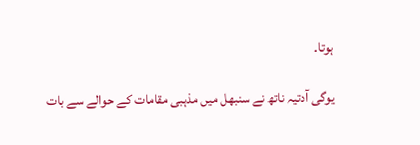ہوتا۔

یوگی آدتیہ ناتھ نے سنبھل میں مذہبی مقامات کے حوالے سے بات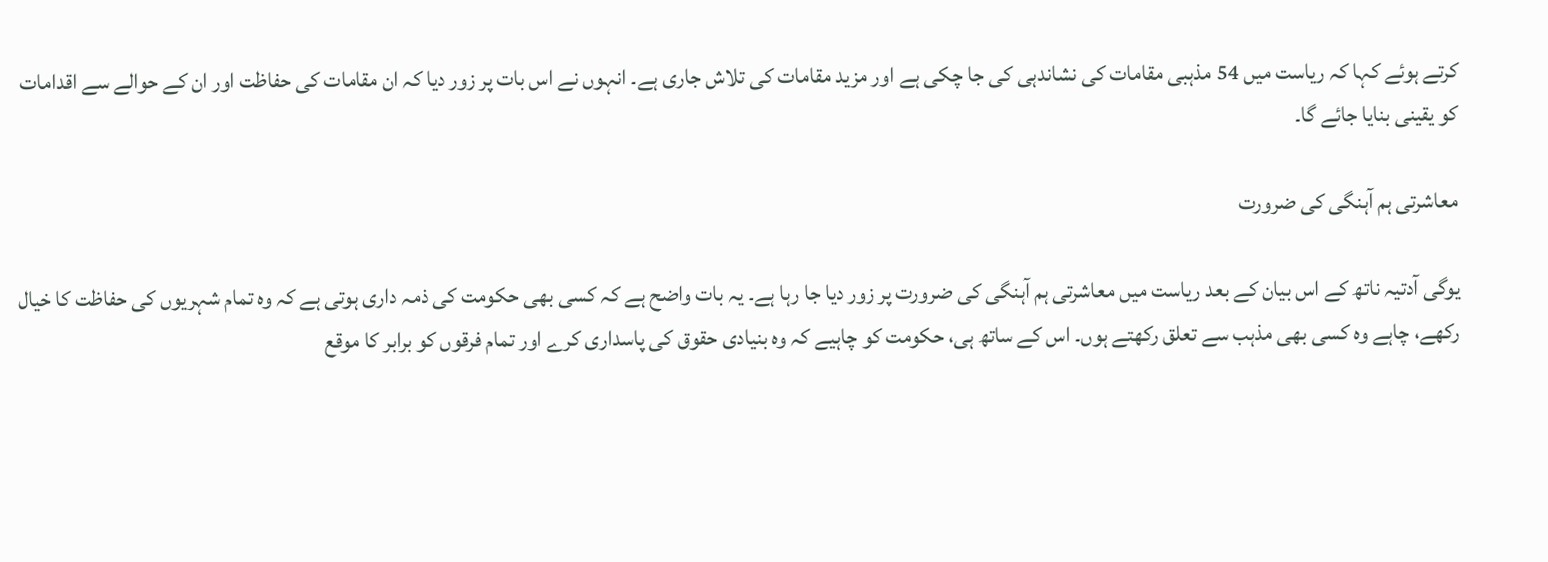کرتے ہوئے کہا کہ ریاست میں 54 مذہبی مقامات کی نشاندہی کی جا چکی ہے اور مزید مقامات کی تلاش جاری ہے۔ انہوں نے اس بات پر زور دیا کہ ان مقامات کی حفاظت اور ان کے حوالے سے اقدامات کو یقینی بنایا جائے گا۔

معاشرتی ہم آہنگی کی ضرورت

یوگی آدتیہ ناتھ کے اس بیان کے بعد ریاست میں معاشرتی ہم آہنگی کی ضرورت پر زور دیا جا رہا ہے۔ یہ بات واضح ہے کہ کسی بھی حکومت کی ذمہ داری ہوتی ہے کہ وہ تمام شہریوں کی حفاظت کا خیال رکھے، چاہے وہ کسی بھی مذہب سے تعلق رکھتے ہوں۔ اس کے ساتھ ہی، حکومت کو چاہیے کہ وہ بنیادی حقوق کی پاسداری کرے اور تمام فرقوں کو برابر کا موقع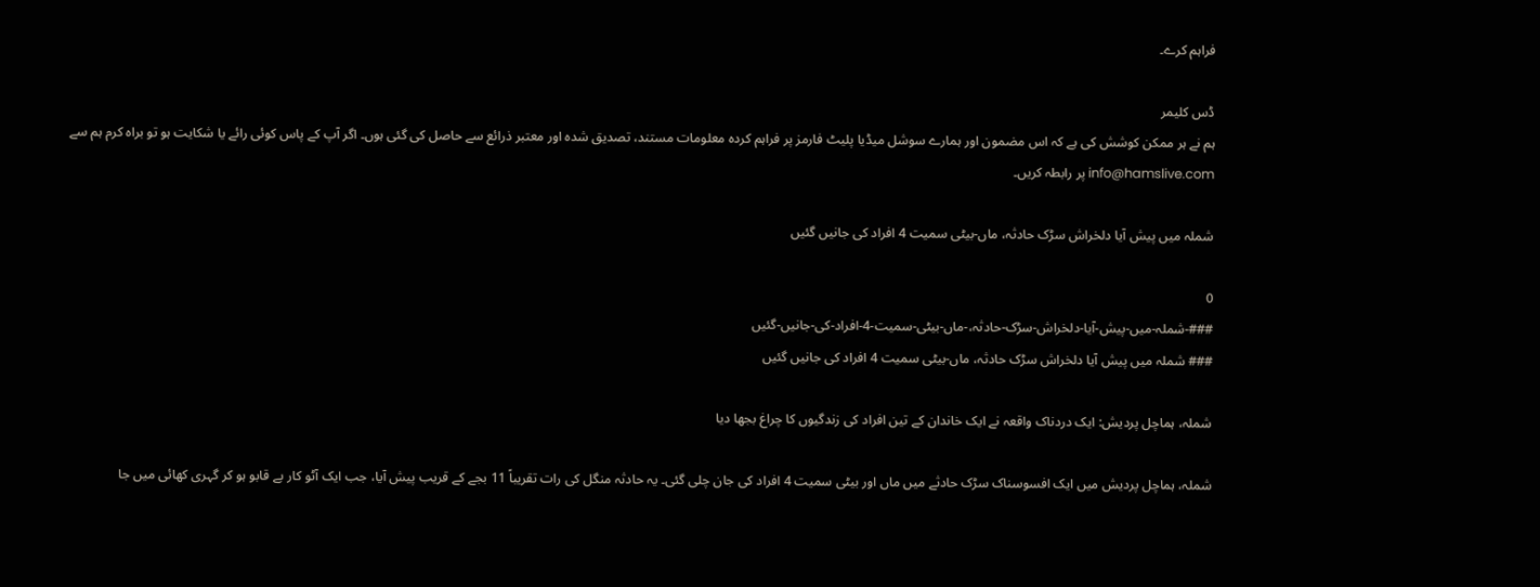فراہم کرے۔

ڈس کلیمر
ہم نے ہر ممکن کوشش کی ہے کہ اس مضمون اور ہمارے سوشل میڈیا پلیٹ فارمز پر فراہم کردہ معلومات مستند، تصدیق شدہ اور معتبر ذرائع سے حاصل کی گئی ہوں۔ اگر آپ کے پاس کوئی رائے یا شکایت ہو تو براہ کرم ہم سے info@hamslive.com پر رابطہ کریں۔

شملہ میں پیش آیا دلخراش سڑک حادثہ، ماں-بیٹی سمیت 4 افراد کی جانیں گئیں

0
###-شملہ-میں-پیش-آیا-دلخراش-سڑک-حادثہ،-ماں-بیٹی-سمیت-4-افراد-کی-جانیں-گئیں
### شملہ میں پیش آیا دلخراش سڑک حادثہ، ماں-بیٹی سمیت 4 افراد کی جانیں گئیں

شملہ، ہماچل پردیش: ایک دردناک واقعہ نے ایک خاندان کے تین افراد کی زندگیوں کا چراغ بجھا دیا

شملہ، ہماچل پردیش میں ایک افسوسناک سڑک حادثے میں ماں اور بیٹی سمیت 4 افراد کی جان چلی گئی۔ یہ حادثہ منگل کی رات تقریباً 11 بجے کے قریب پیش آیا، جب ایک آٹو کار بے قابو ہو کر گہری کھائی میں جا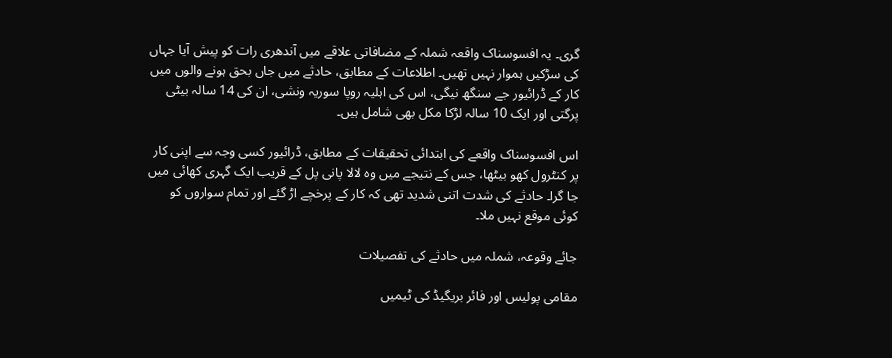گری۔ یہ افسوسناک واقعہ شملہ کے مضافاتی علاقے میں آندھری رات کو پیش آیا جہاں کی سڑکیں ہموار نہیں تھیں۔ اطلاعات کے مطابق، حادثے میں جاں بحق ہونے والوں میں کار کے ڈرائیور جے سنگھ نیگی، اس کی اہلیہ روپا سوریہ ونشی، ان کی 14 سالہ بیٹی پرگتی اور ایک 10 سالہ لڑکا مکل بھی شامل ہیں۔

اس افسوسناک واقعے کی ابتدائی تحقیقات کے مطابق، ڈرائیور کسی وجہ سے اپنی کار پر کنٹرول کھو بیٹھا، جس کے نتیجے میں وہ لالا پانی پل کے قریب ایک گہری کھائی میں جا گرا۔ حادثے کی شدت اتنی شدید تھی کہ کار کے پرخچے اڑ گئے اور تمام سواروں کو کوئی موقع نہیں ملا۔

جائے وقوعہ، شملہ میں حادثے کی تفصیلات

مقامی پولیس اور فائر بریگیڈ کی ٹیمیں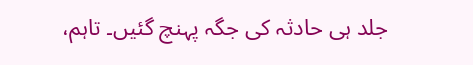جلد ہی حادثہ کی جگہ پہنچ گئیں۔ تاہم،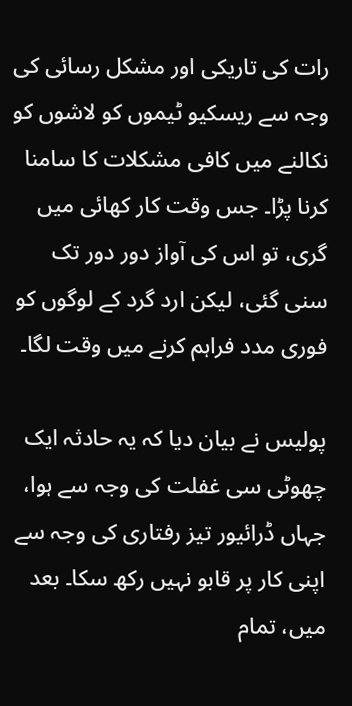رات کی تاریکی اور مشکل رسائی کی وجہ سے ریسکیو ٹیموں کو لاشوں کو نکالنے میں کافی مشکلات کا سامنا کرنا پڑا۔ جس وقت کار کھائی میں گری، تو اس کی آواز دور دور تک سنی گئی، لیکن ارد گرد کے لوگوں کو فوری مدد فراہم کرنے میں وقت لگا۔

پولیس نے بیان دیا کہ یہ حادثہ ایک چھوٹی سی غفلت کی وجہ سے ہوا، جہاں ڈرائیور تیز رفتاری کی وجہ سے اپنی کار پر قابو نہیں رکھ سکا۔ بعد میں، تمام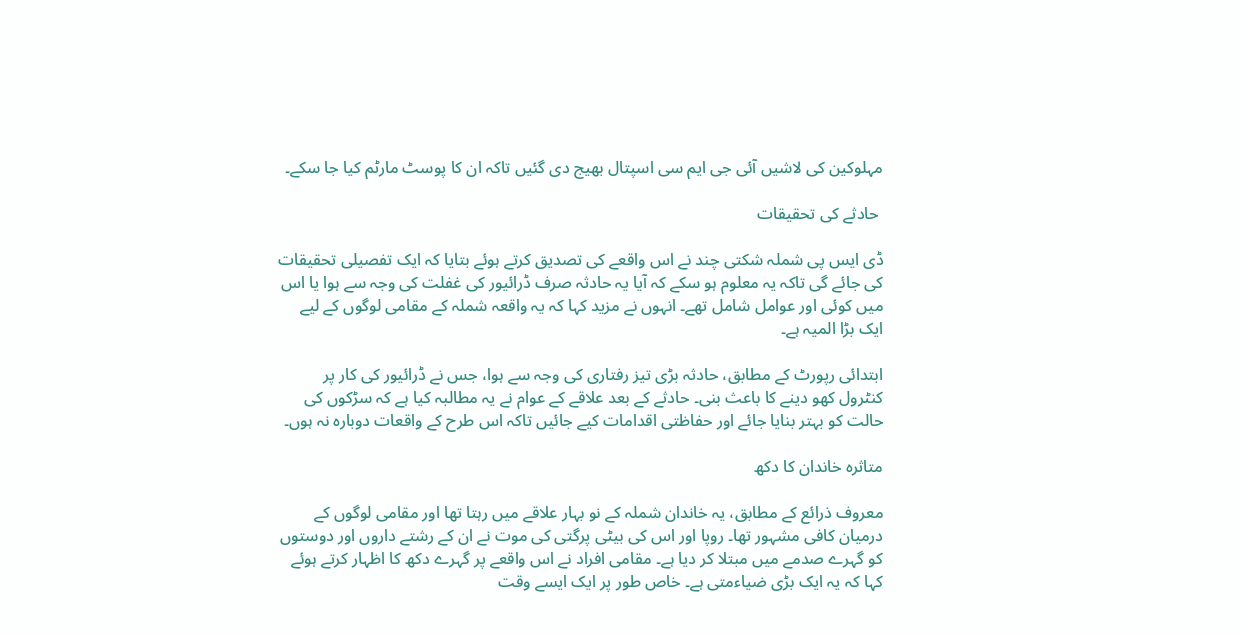مہلوکین کی لاشیں آئی جی ایم سی اسپتال بھیج دی گئیں تاکہ ان کا پوسٹ مارٹم کیا جا سکے۔

 حادثے کی تحقیقات

ڈی ایس پی شملہ شکتی چند نے اس واقعے کی تصدیق کرتے ہوئے بتایا کہ ایک تفصیلی تحقیقات کی جائے گی تاکہ یہ معلوم ہو سکے کہ آیا یہ حادثہ صرف ڈرائیور کی غفلت کی وجہ سے ہوا یا اس میں کوئی اور عوامل شامل تھے۔ انہوں نے مزید کہا کہ یہ واقعہ شملہ کے مقامی لوگوں کے لیے ایک بڑا المیہ ہے۔

ابتدائی رپورٹ کے مطابق، حادثہ بڑی تیز رفتاری کی وجہ سے ہوا، جس نے ڈرائیور کی کار پر کنٹرول کھو دینے کا باعث بنی۔ حادثے کے بعد علاقے کے عوام نے یہ مطالبہ کیا ہے کہ سڑکوں کی حالت کو بہتر بنایا جائے اور حفاظتی اقدامات کیے جائیں تاکہ اس طرح کے واقعات دوبارہ نہ ہوں۔

متاثرہ خاندان کا دکھ

معروف ذرائع کے مطابق، یہ خاندان شملہ کے نو بہار علاقے میں رہتا تھا اور مقامی لوگوں کے درمیان کافی مشہور تھا۔ روپا اور اس کی بیٹی پرگتی کی موت نے ان کے رشتے داروں اور دوستوں کو گہرے صدمے میں مبتلا کر دیا ہے۔ مقامی افراد نے اس واقعے پر گہرے دکھ کا اظہار کرتے ہوئے کہا کہ یہ ایک بڑی ضیاءمتی ہے۔ خاص طور پر ایک ایسے وقت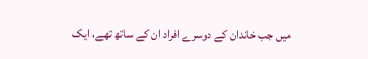میں جب خاندان کے دوسرے افراد ان کے ساتھ تھے، ایک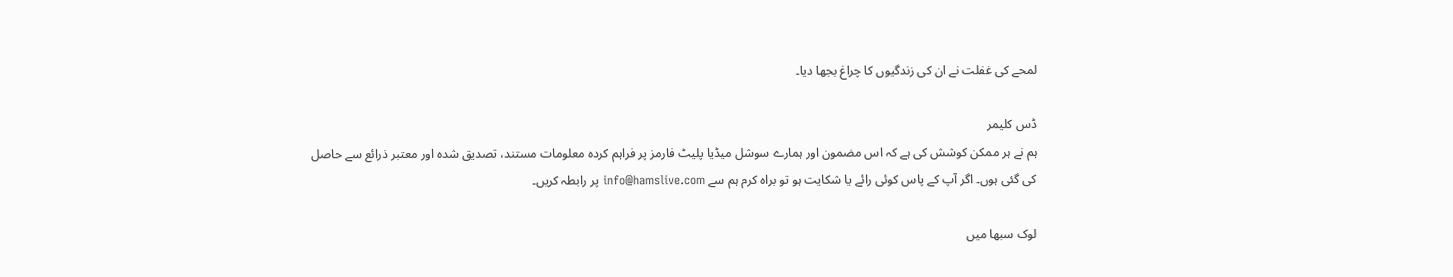لمحے کی غفلت نے ان کی زندگیوں کا چراغ بجھا دیا۔

ڈس کلیمر
ہم نے ہر ممکن کوشش کی ہے کہ اس مضمون اور ہمارے سوشل میڈیا پلیٹ فارمز پر فراہم کردہ معلومات مستند، تصدیق شدہ اور معتبر ذرائع سے حاصل کی گئی ہوں۔ اگر آپ کے پاس کوئی رائے یا شکایت ہو تو براہ کرم ہم سے info@hamslive.com پر رابطہ کریں۔

لوک سبھا میں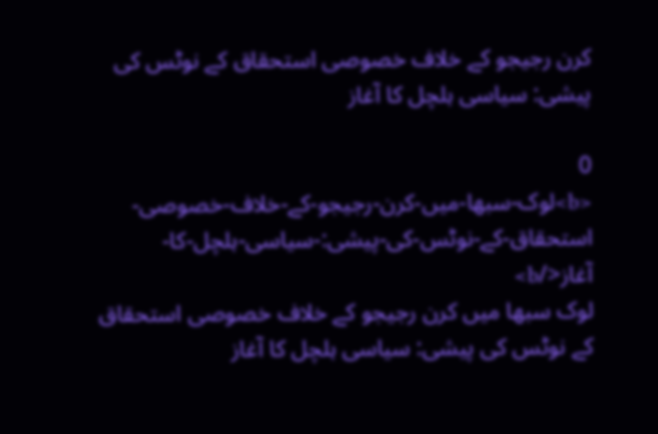کرن رجیجو کے خلاف خصوصی استحقاق کے نوٹس کی پیشی: سیاسی ہلچل کا آغاز

0
<b>لوک-سبھا-میں-کرن-رجیجو-کے-خلاف-خصوصی-استحقاق-کے-نوٹس-کی-پیشی:-سیاسی-ہلچل-کا-آغاز</b>
لوک سبھا میں کرن رجیجو کے خلاف خصوصی استحقاق کے نوٹس کی پیشی: سیاسی ہلچل کا آغاز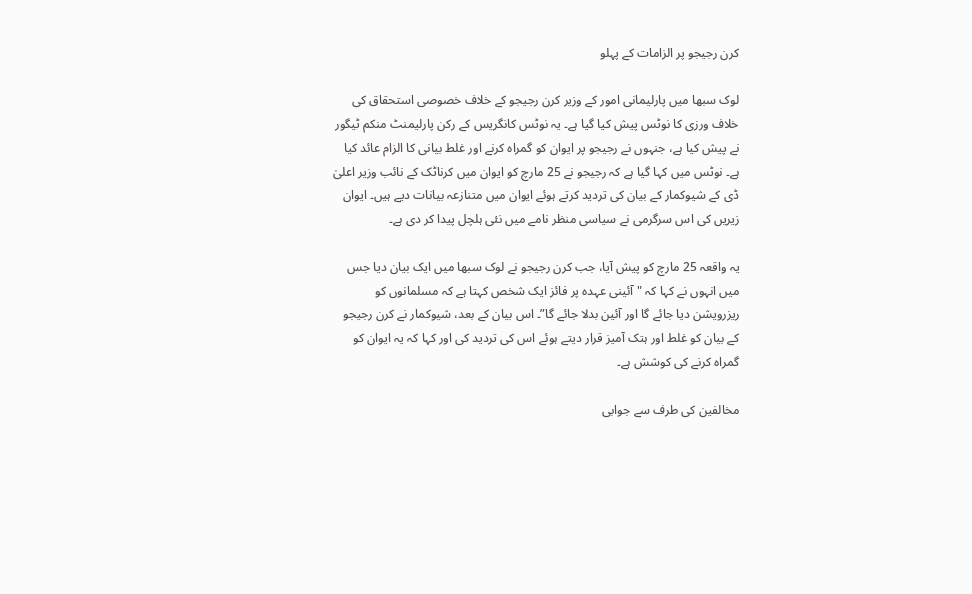کرن رجیجو پر الزامات کے پہلو

لوک سبھا میں پارلیمانی امور کے وزیر کرن رجیجو کے خلاف خصوصی استحقاق کی خلاف ورزی کا نوٹس پیش کیا گیا ہے۔ یہ نوٹس کانگریس کے رکن پارلیمنٹ منکم ٹیگور نے پیش کیا ہے، جنہوں نے رجیجو پر ایوان کو گمراہ کرنے اور غلط بیانی کا الزام عائد کیا ہے۔ نوٹس میں کہا گیا ہے کہ رجیجو نے 25 مارچ کو ایوان میں کرناٹک کے نائب وزیر اعلیٰ ڈی کے شیوکمار کے بیان کی تردید کرتے ہوئے ایوان میں متنازعہ بیانات دیے ہیں۔ ایوان زیریں کی اس سرگرمی نے سیاسی منظر نامے میں نئی ہلچل پیدا کر دی ہے۔

یہ واقعہ 25 مارچ کو پیش آیا، جب کرن رجیجو نے لوک سبھا میں ایک بیان دیا جس میں انہوں نے کہا کہ "آئینی عہدہ پر فائز ایک شخص کہتا ہے کہ مسلمانوں کو ریزرویشن دیا جائے گا اور آئین بدلا جائے گا”۔ اس بیان کے بعد، شیوکمار نے کرن رجیجو کے بیان کو غلط اور ہتک آمیز قرار دیتے ہوئے اس کی تردید کی اور کہا کہ یہ ایوان کو گمراہ کرنے کی کوشش ہے۔

مخالفین کی طرف سے جوابی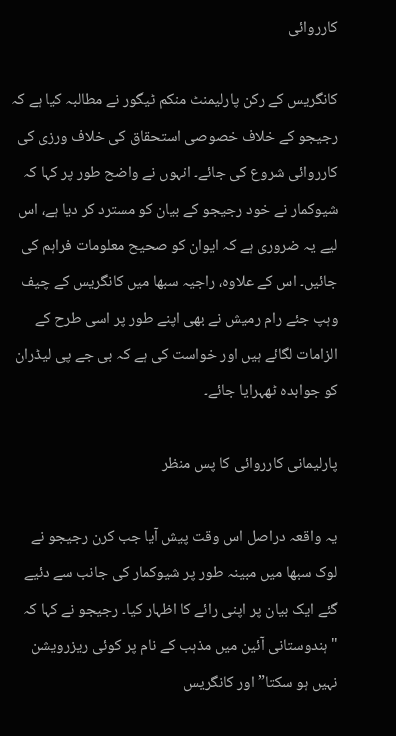کارروائی

کانگریس کے رکن پارلیمنٹ منکم ٹیگور نے مطالبہ کیا ہے کہ رجیجو کے خلاف خصوصی استحقاق کی خلاف ورزی کی کارروائی شروع کی جائے۔ انہوں نے واضح طور پر کہا کہ شیوکمار نے خود رجیجو کے بیان کو مسترد کر دیا ہے، اس لیے یہ ضروری ہے کہ ایوان کو صحیح معلومات فراہم کی جائیں۔ اس کے علاوہ، راجیہ سبھا میں کانگریس کے چیف وہپ جئے رام رمیش نے بھی اپنے طور پر اسی طرح کے الزامات لگائے ہیں اور خواست کی ہے کہ بی جے پی لیڈران کو جوابدہ ٹھہرایا جائے۔

پارلیمانی کارروائی کا پس منظر

یہ واقعہ دراصل اس وقت پیش آیا جب کرن رجیجو نے لوک سبھا میں مبینہ طور پر شیوکمار کی جانب سے دئیے گئے ایک بیان پر اپنی رائے کا اظہار کیا۔ رجیجو نے کہا کہ "ہندوستانی آئین میں مذہب کے نام پر کوئی ریزرویشن نہیں ہو سکتا” اور کانگریس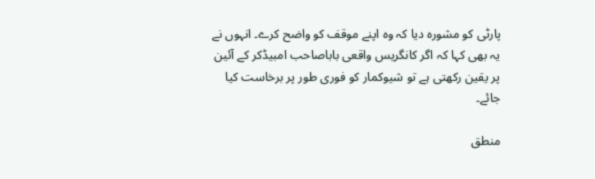پارٹی کو مشورہ دیا کہ وہ اپنے موقف کو واضح کرے۔ انہوں نے یہ بھی کہا کہ اگر کانگریس واقعی باباصاحب امبیڈکر کے آئین پر یقین رکھتی ہے تو شیوکمار کو فوری طور پر برخاست کیا جائے۔

منطق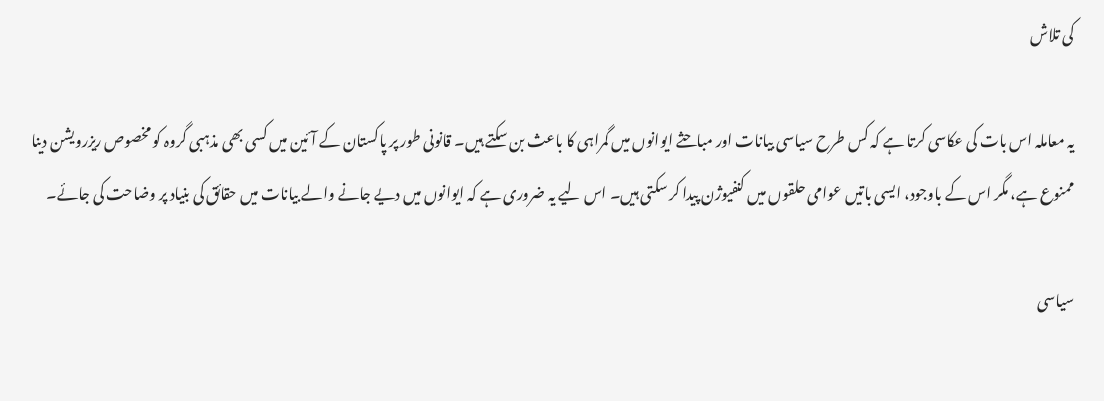کی تلاش

یہ معاملہ اس بات کی عکاسی کرتا ہے کہ کس طرح سیاسی بیانات اور مباحثے ایوانوں میں گمراہی کا باعث بن سکتے ہیں۔ قانونی طور پر پاکستان کے آئین میں کسی بھی مذہبی گروہ کو مخصوص ریزرویشن دینا ممنوع ہے، مگر اس کے باوجود، ایسی باتیں عوامی حلقوں میں کنفیوژن پیدا کر سکتی ہیں۔ اس لیے یہ ضروری ہے کہ ایوانوں میں دیے جانے والے بیانات میں حقائق کی بنیاد پر وضاحت کی جائے۔

سیاسی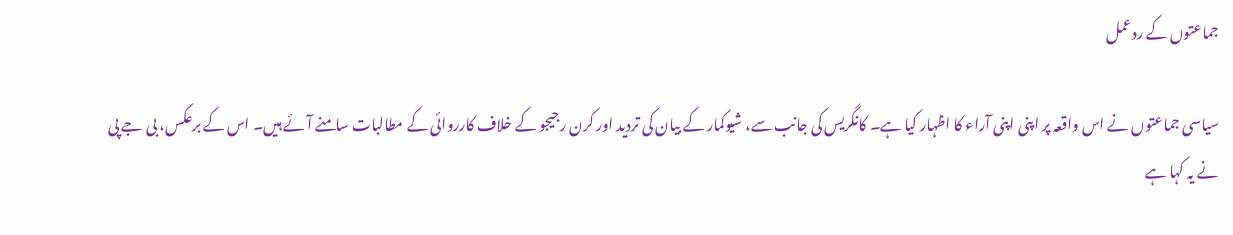جماعتوں کے ردعمل

سیاسی جماعتوں نے اس واقعہ پر اپنی اپنی آراء کا اظہار کیا ہے۔ کانگریس کی جانب سے، شیوکمار کے بیان کی تردید اور کرن رجیجو کے خلاف کارروائی کے مطالبات سامنے آئے ہیں۔ اس کے برعکس، بی جے پی نے یہ کہا ہے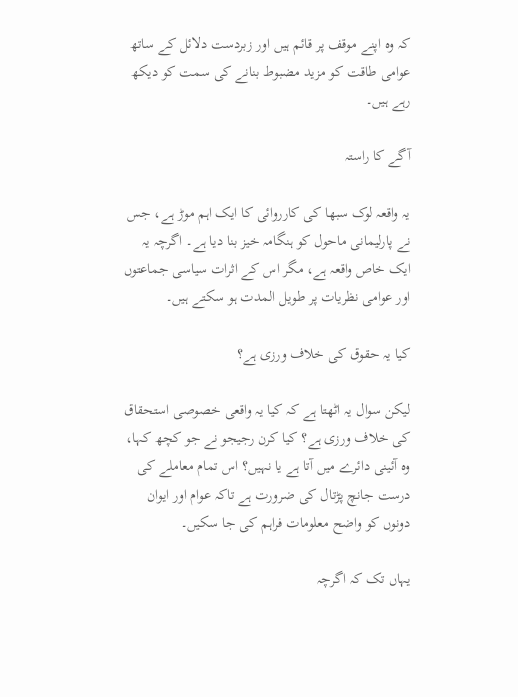کہ وہ اپنے موقف پر قائم ہیں اور زبردست دلائل کے ساتھ عوامی طاقت کو مزید مضبوط بنانے کی سمت کو دیکھ رہے ہیں۔

آگے کا راستہ

یہ واقعہ لوک سبھا کی کارروائی کا ایک اہم موڑ ہے، جس نے پارلیمانی ماحول کو ہنگامہ خیز بنا دیا ہے۔ اگرچہ یہ ایک خاص واقعہ ہے، مگر اس کے اثرات سیاسی جماعتوں اور عوامی نظریات پر طویل المدت ہو سکتے ہیں۔

کیا یہ حقوق کی خلاف ورزی ہے؟

لیکن سوال یہ اٹھتا ہے کہ کیا یہ واقعی خصوصی استحقاق کی خلاف ورزی ہے؟ کیا کرن رجیجو نے جو کچھ کہا، وہ آئینی دائرے میں آتا ہے یا نہیں؟ اس تمام معاملے کی درست جانچ پڑتال کی ضرورت ہے تاکہ عوام اور ایوان دونوں کو واضح معلومات فراہم کی جا سکیں۔

یہاں تک کہ اگرچہ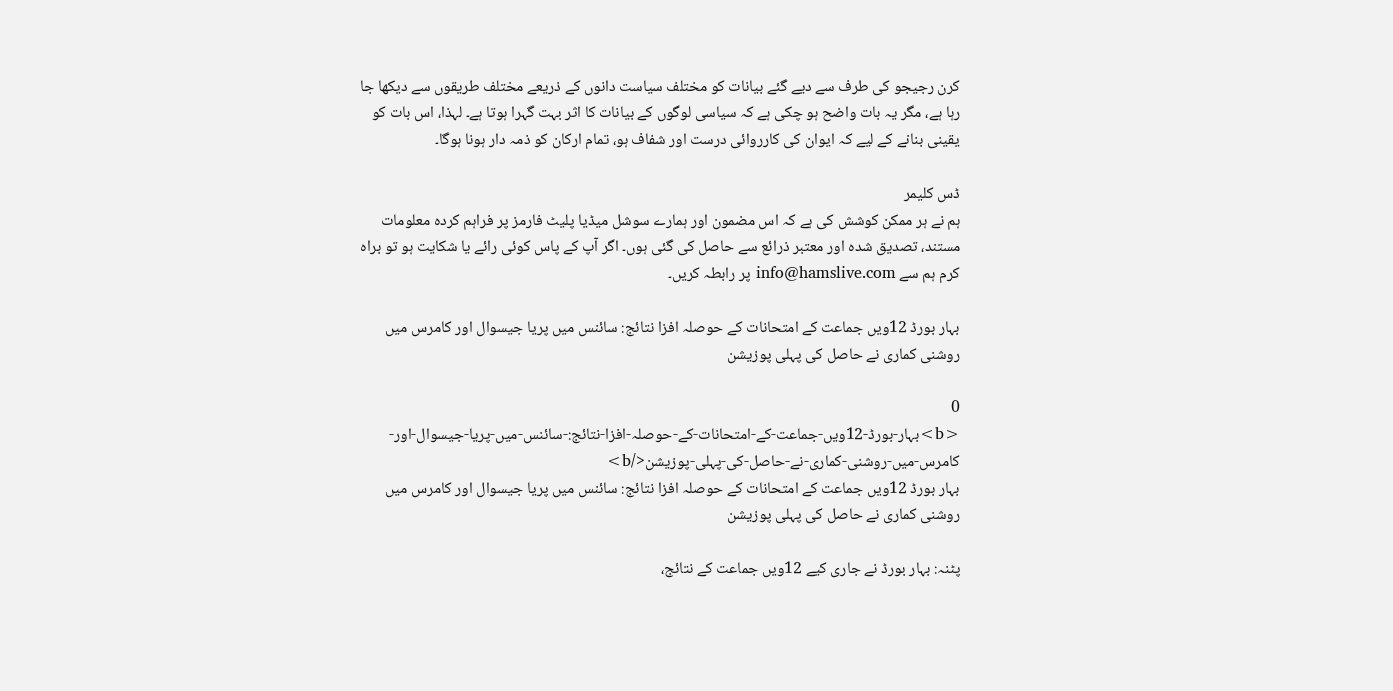کرن رجیجو کی طرف سے دیے گئے بیانات کو مختلف سیاست دانوں کے ذریعے مختلف طریقوں سے دیکھا جا رہا ہے، مگر یہ بات واضح ہو چکی ہے کہ سیاسی لوگوں کے بیانات کا اثر بہت گہرا ہوتا ہے۔ لہذا، اس بات کو یقینی بنانے کے لیے کہ ایوان کی کارروائی درست اور شفاف ہو، تمام ارکان کو ذمہ دار ہونا ہوگا۔

ڈس کلیمر
ہم نے ہر ممکن کوشش کی ہے کہ اس مضمون اور ہمارے سوشل میڈیا پلیٹ فارمز پر فراہم کردہ معلومات مستند، تصدیق شدہ اور معتبر ذرائع سے حاصل کی گئی ہوں۔ اگر آپ کے پاس کوئی رائے یا شکایت ہو تو براہ کرم ہم سے info@hamslive.com پر رابطہ کریں۔

بہار بورڈ 12ویں جماعت کے امتحانات کے حوصلہ افزا نتائج: سائنس میں پریا جیسوال اور کامرس میں روشنی کماری نے حاصل کی پہلی پوزیشن

0
<b>بہار-بورڈ-12ویں-جماعت-کے-امتحانات-کے-حوصلہ-افزا-نتائج:-سائنس-میں-پریا-جیسوال-اور-کامرس-میں-روشنی-کماری-نے-حاصل-کی-پہلی-پوزیشن</b>
بہار بورڈ 12ویں جماعت کے امتحانات کے حوصلہ افزا نتائج: سائنس میں پریا جیسوال اور کامرس میں روشنی کماری نے حاصل کی پہلی پوزیشن

پٹنہ: بہار بورڈ نے جاری کیے 12ویں جماعت کے نتائج،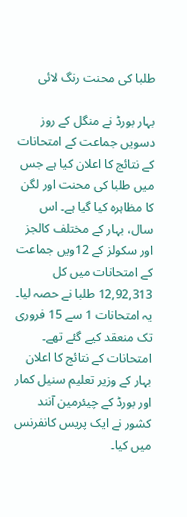طلبا کی محنت رنگ لائی

بہار بورڈ نے منگل کے روز دسویں جماعت کے امتحانات کے نتائج کا اعلان کیا ہے جس میں طلبا کی محنت اور لگن کا مظاہرہ کیا گیا ہے۔ اس سال، بہار کے مختلف کالجز اور سکولز کے 12ویں جماعت کے امتحانات میں کل 12,92,313 طلبا نے حصہ لیا۔ یہ امتحانات 1 سے 15 فروری تک منعقد کیے گئے تھے۔ امتحانات کے نتائج کا اعلان بہار کے وزیر تعلیم سنیل کمار اور بورڈ کے چیئرمین آنند کشور نے ایک پریس کانفرنس میں کیا۔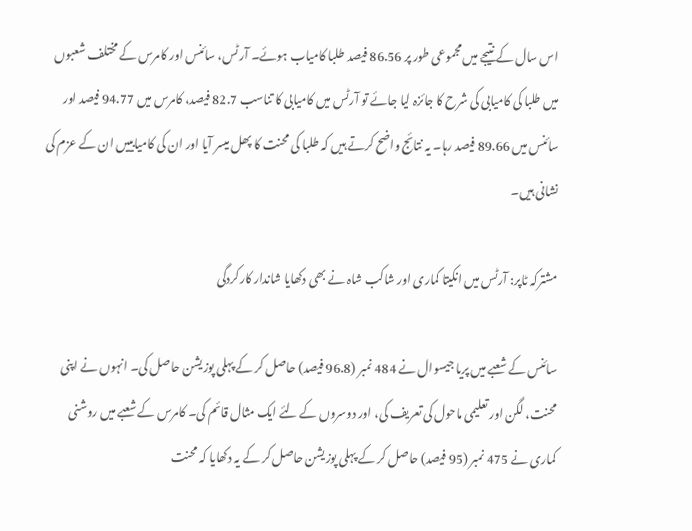اس سال کے نتیجے میں مجموعی طور پر 86.56 فیصد طلبا کامیاب ہوئے۔ آرٹس، سائنس اور کامرس کے مختلف شعبوں میں طلبا کی کامیابی کی شرح کا جائزہ لیا جائے تو آرٹس میں کامیابی کا تناسب 82.7 فیصد، کامرس میں 94.77 فیصد اور سائنس میں 89.66 فیصد رہا۔ یہ نتائج واضح کرتے ہیں کہ طلبا کی محنت کا پھل میسر آیا اور ان کی کامیابییں ان کے عزم کی نشانی ہیں۔

مشترکہ ٹاپر: آرٹس میں انکیتا کماری اور شاکب شاہ نے بھی دکھایا شاندار کارکردگی

سائنس کے شعبے میں پریا جیسوال نے 484 نمبر (96.8 فیصد) حاصل کر کے پہلی پوزیشن حاصل کی۔ انہوں نے اپنی محنت، لگن اور تعلیمی ماحول کی تعریف کی، اور دوسروں کے لئے ایک مثال قائم کی۔ کامرس کے شعبے میں روشنی کماری نے 475 نمبر (95 فیصد) حاصل کر کے پہلی پوزیشن حاصل کر کے یہ دکھایا کہ محنت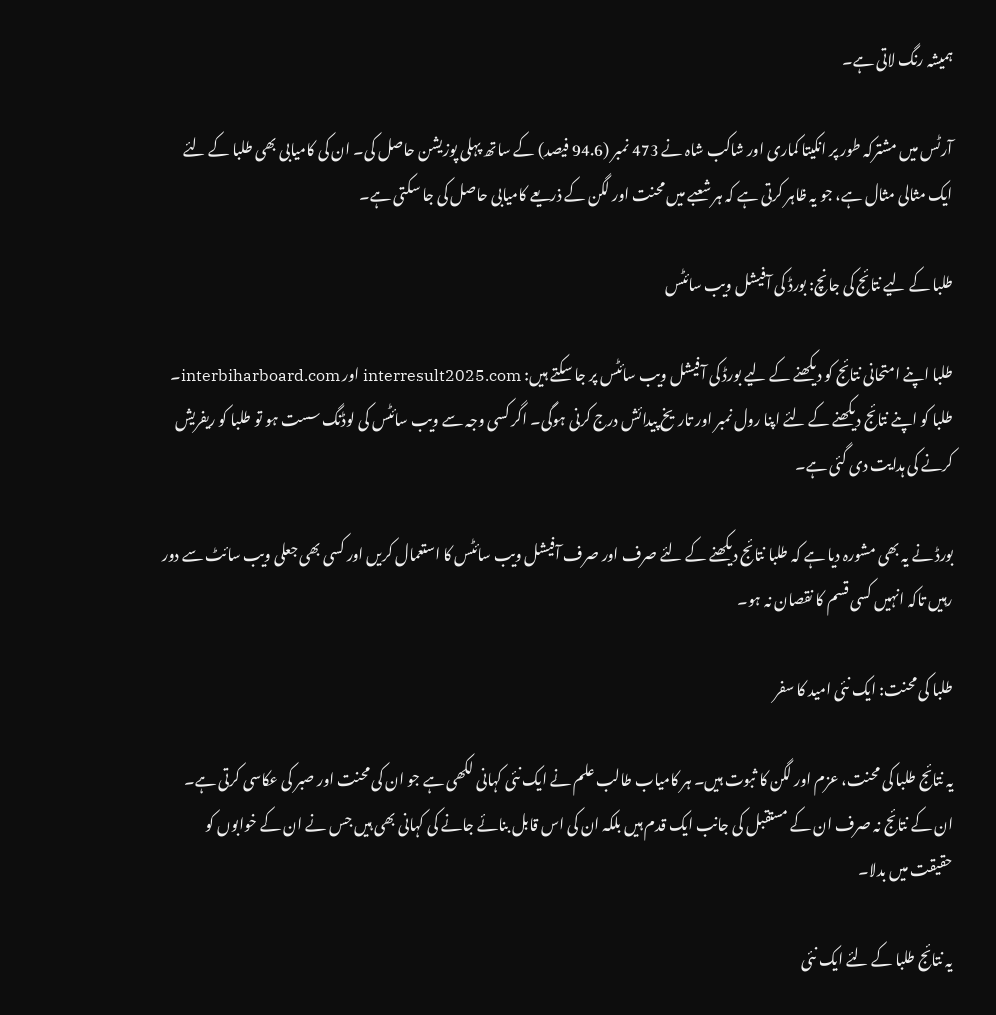ہمیشہ رنگ لاتی ہے۔

آرٹس میں مشترکہ طور پر انکیتا کماری اور شاکب شاہ نے 473 نمبر (94.6 فیصد) کے ساتھ پہلی پوزیشن حاصل کی۔ ان کی کامیابی بھی طلبا کے لئے ایک مثالی مثال ہے، جو یہ ظاہر کرتی ہے کہ ہر شعبے میں محنت اور لگن کے ذریعے کامیابی حاصل کی جا سکتی ہے۔

طلبا کے لیے نتائج کی جانچ: بورڈ کی آفیشل ویب سائٹس

طلبا اپنے امتحانی نتائج کو دیکھنے کے لیے بورڈ کی آفیشل ویب سائٹس پر جا سکتے ہیں: interresult2025.com اور interbiharboard.com۔ طلبا کو اپنے نتائج دیکھنے کے لئے اپنا رول نمبر اور تاریخ پیدائش درج کرنی ہوگی۔ اگر کسی وجہ سے ویب سائٹس کی لوڈنگ سست ہو تو طلبا کو ریفریش کرنے کی ہدایت دی گئی ہے۔

بورڈ نے یہ بھی مشورہ دیا ہے کہ طلبا نتائج دیکھنے کے لئے صرف اور صرف آفیشل ویب سائٹس کا استعمال کریں اور کسی بھی جعلی ویب سائٹ سے دور رہیں تاکہ انہیں کسی قسم کا نقصان نہ ہو۔

طلبا کی محنت: ایک نئی امید کا سفر

یہ نتائج طلبا کی محنت، عزم اور لگن کا ثبوت ہیں۔ ہر کامیاب طالب علم نے ایک نئی کہانی لکھی ہے جو ان کی محنت اور صبر کی عکاسی کرتی ہے۔ ان کے نتائج نہ صرف ان کے مستقبل کی جانب ایک قدم ہیں بلکہ ان کی اس قابل بنائے جانے کی کہانی بھی ہیں جس نے ان کے خوابوں کو حقیقت میں بدلا۔

یہ نتائج طلبا کے لئے ایک نئی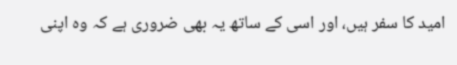امید کا سفر ہیں، اور اسی کے ساتھ یہ بھی ضروری ہے کہ وہ اپنی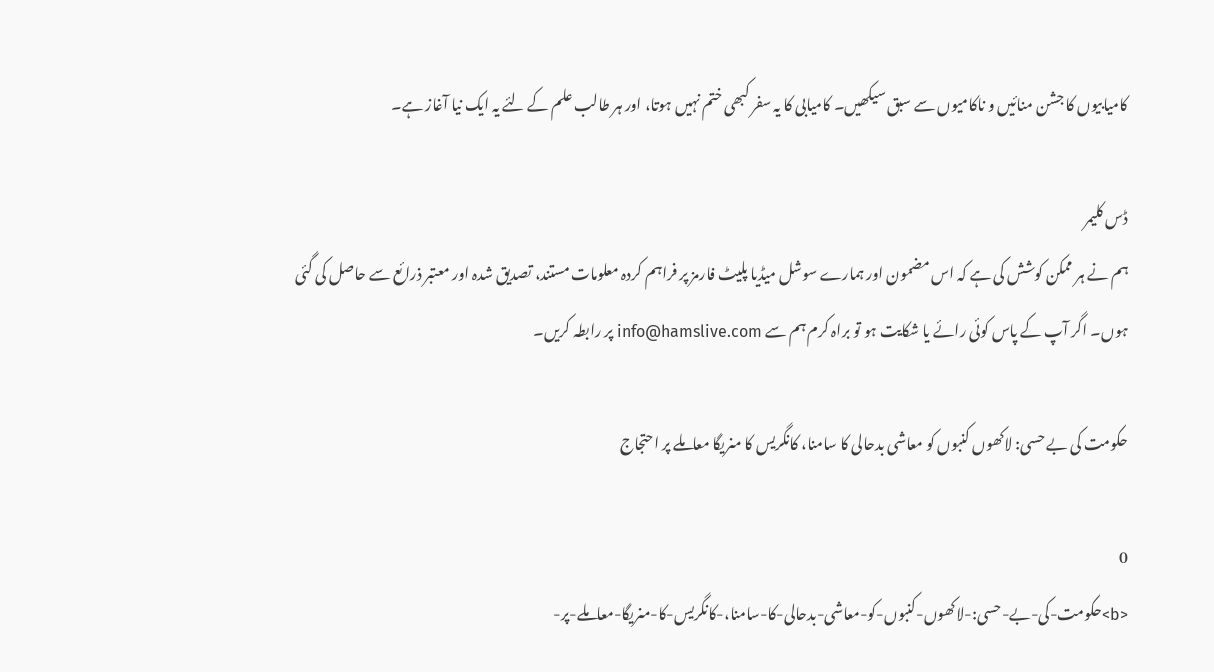کامیابیوں کا جشن منائیں و ناکامیوں سے سبق سیکھیں۔ کامیابی کا یہ سفر کبھی ختم نہیں ہوتا، اور ہر طالب علم کے لئے یہ ایک نیا آغاز ہے۔

ڈس کلیمر
ہم نے ہر ممکن کوشش کی ہے کہ اس مضمون اور ہمارے سوشل میڈیا پلیٹ فارمز پر فراہم کردہ معلومات مستند، تصدیق شدہ اور معتبر ذرائع سے حاصل کی گئی ہوں۔ اگر آپ کے پاس کوئی رائے یا شکایت ہو تو براہ کرم ہم سے info@hamslive.com پر رابطہ کریں۔

حکومت کی بے حسی: لاکھوں کنبوں کو معاشی بدحالی کا سامنا، کانگریس کا منریگا معاملے پر احتجاج

0
<b>حکومت-کی-بے-حسی:-لاکھوں-کنبوں-کو-معاشی-بدحالی-کا-سامنا،-کانگریس-کا-منریگا-معاملے-پر-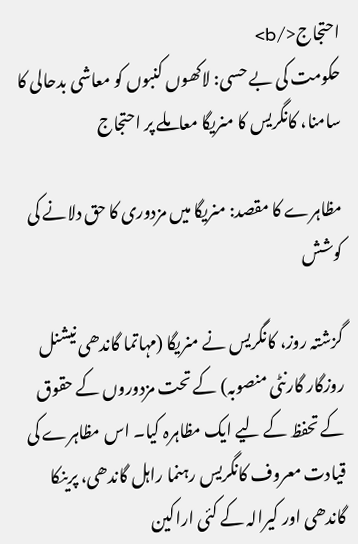احتجاج</b>
حکومت کی بے حسی: لاکھوں کنبوں کو معاشی بدحالی کا سامنا، کانگریس کا منریگا معاملے پر احتجاج

مظاہرے کا مقصد: منریگا میں مزدوری کا حق دلانے کی کوشش

گزشتہ روز، کانگریس نے منریگا (مہاتما گاندھی نیشنل روزگار گارنٹی منصوبہ) کے تحت مزدوروں کے حقوق کے تحفظ کے لیے ایک مظاہرہ کیا۔ اس مظاہرے کی قیادت معروف کانگریس رہنما راہل گاندھی، پرینکا گاندھی اور کیرالہ کے کئی اراکین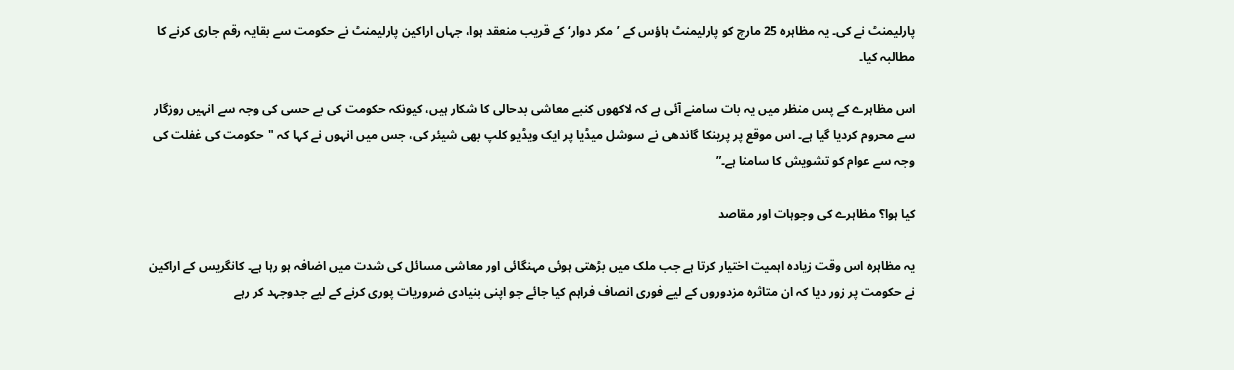پارلیمنٹ نے کی۔ یہ مظاہرہ 25 مارچ کو پارلیمنٹ ہاؤس کے ’مکر دوار‘ کے قریب منعقد ہوا، جہاں اراکین پارلیمنٹ نے حکومت سے بقایہ رقم جاری کرنے کا مطالبہ کیا۔

اس مظاہرے کے پس منظر میں یہ بات سامنے آئی ہے کہ لاکھوں کنبے معاشی بدحالی کا شکار ہیں، کیونکہ حکومت کی بے حسی کی وجہ سے انہیں روزگار سے محروم کردیا گیا ہے۔ اس موقع پر پرینکا گاندھی نے سوشل میڈیا پر ایک ویڈیو کلپ بھی شیئر کی، جس میں انہوں نے کہا کہ "حکومت کی غفلت کی وجہ سے عوام کو تشویش کا سامنا ہے۔”

کیا ہوا؟ مظاہرے کی وجوہات اور مقاصد

یہ مظاہرہ اس وقت زیادہ اہمیت اختیار کرتا ہے جب ملک میں بڑھتی ہوئی مہنگائی اور معاشی مسائل کی شدت میں اضافہ ہو رہا ہے۔ کانگریس کے اراکین نے حکومت پر زور دیا کہ ان متاثرہ مزدوروں کے لیے فوری انصاف فراہم کیا جائے جو اپنی بنیادی ضروریات پوری کرنے کے لیے جدوجہد کر رہے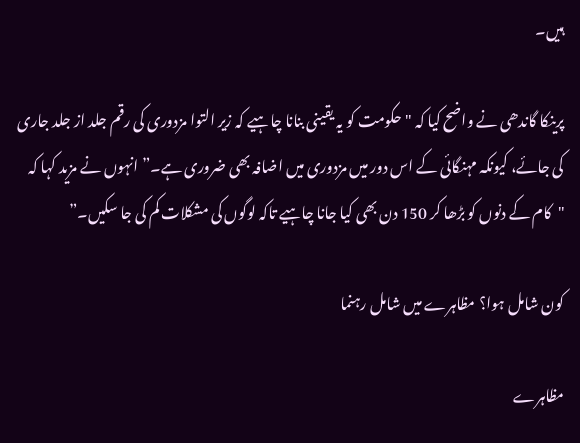ہیں۔

پرینکا گاندھی نے واضح کیا کہ "حکومت کو یہ یقینی بنانا چاہیے کہ زیر التوا مزدوری کی رقم جلد از جلد جاری کی جائے، کیونکہ مہنگائی کے اس دور میں مزدوری میں اضافہ بھی ضروری ہے۔” انہوں نے مزید کہا کہ "کام کے دنوں کو بڑھا کر 150 دن بھی کیا جانا چاہیے تاکہ لوگوں کی مشکلات کم کی جا سکیں۔”

کون شامل ہوا؟ مظاہرے میں شامل رہنما

مظاہرے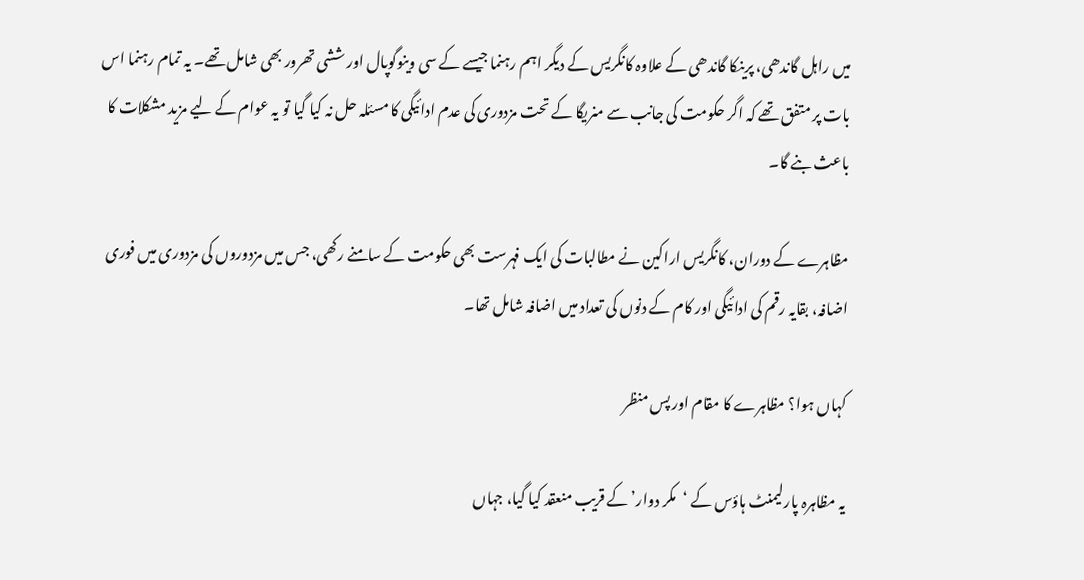میں راہل گاندھی، پرینکا گاندھی کے علاوہ کانگریس کے دیگر اہم رہنما جیسے کے سی وینوگوپال اور ششی تھرور بھی شامل تھے۔ یہ تمام رہنما اس بات پر متفق تھے کہ اگر حکومت کی جانب سے منریگا کے تحت مزدوری کی عدم ادائیگی کا مسئلہ حل نہ کیا گیا تو یہ عوام کے لیے مزید مشکلات کا باعث بنے گا۔

مظاہرے کے دوران، کانگریس اراکین نے مطالبات کی ایک فہرست بھی حکومت کے سامنے رکھی، جس میں مزدوروں کی مزدوری میں فوری اضافہ، بقایہ رقم کی ادائیگی اور کام کے دنوں کی تعداد میں اضافہ شامل تھا۔

کہاں ہوا؟ مظاہرے کا مقام اور پس منظر

یہ مظاہرہ پارلیمنٹ ہاؤس کے ‘مکر دوار’ کے قریب منعقد کیا گیا، جہاں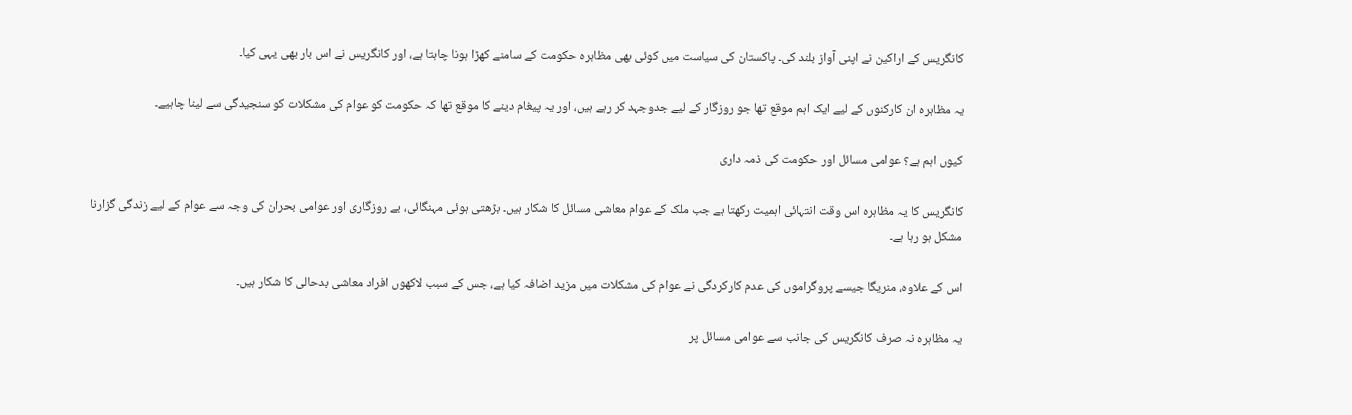کانگریس کے اراکین نے اپنی آواز بلند کی۔ پاکستان کی سیاست میں کوئی بھی مظاہرہ حکومت کے سامنے کھڑا ہونا چاہتا ہے، اور کانگریس نے اس بار بھی یہی کیا۔

یہ مظاہرہ ان کارکنوں کے لیے ایک اہم موقع تھا جو روزگار کے لیے جدوجہد کر رہے ہیں، اور یہ پیغام دینے کا موقع تھا کہ حکومت کو عوام کی مشکلات کو سنجیدگی سے لینا چاہیے۔

کیوں اہم ہے؟ عوامی مسائل اور حکومت کی ذمہ داری

کانگریس کا یہ مظاہرہ اس وقت انتہائی اہمیت رکھتا ہے جب ملک کے عوام معاشی مسائل کا شکار ہیں۔ بڑھتی ہوئی مہنگائی، بے روزگاری اور عوامی بحران کی وجہ سے عوام کے لیے زندگی گزارنا مشکل ہو رہا ہے۔

اس کے علاوہ، منریگا جیسے پروگراموں کی عدم کارکردگی نے عوام کی مشکلات میں مزید اضافہ کیا ہے، جس کے سبب لاکھوں افراد معاشی بدحالی کا شکار ہیں۔

یہ مظاہرہ نہ صرف کانگریس کی جانب سے عوامی مسائل پر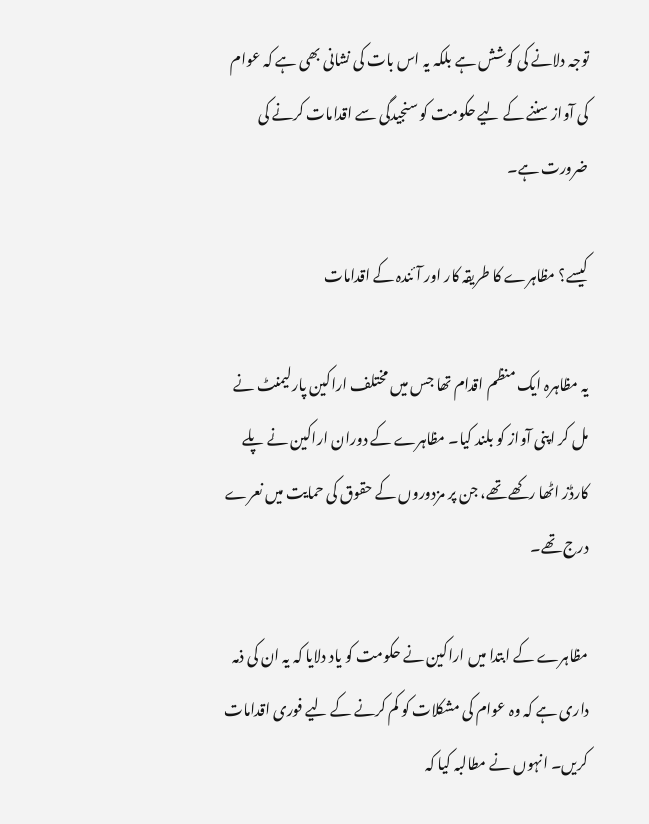توجہ دلانے کی کوشش ہے بلکہ یہ اس بات کی نشانی بھی ہے کہ عوام کی آواز سننے کے لیے حکومت کو سنجیدگی سے اقدامات کرنے کی ضرورت ہے۔

کیسے؟ مظاہرے کا طریقہ کار اور آئندہ کے اقدامات

یہ مظاہرہ ایک منظم اقدام تھا جس میں مختلف اراکین پارلیمنٹ نے مل کر اپنی آواز کو بلند کیا۔ مظاہرے کے دوران اراکین نے پلے کارڈز اٹھا رکھے تھے، جن پر مزدوروں کے حقوق کی حمایت میں نعرے درج تھے۔

مظاہرے کے ابتدا میں اراکین نے حکومت کو یاد دلایا کہ یہ ان کی ذمہ داری ہے کہ وہ عوام کی مشکلات کو کم کرنے کے لیے فوری اقدامات کریں۔ انہوں نے مطالبہ کیا کہ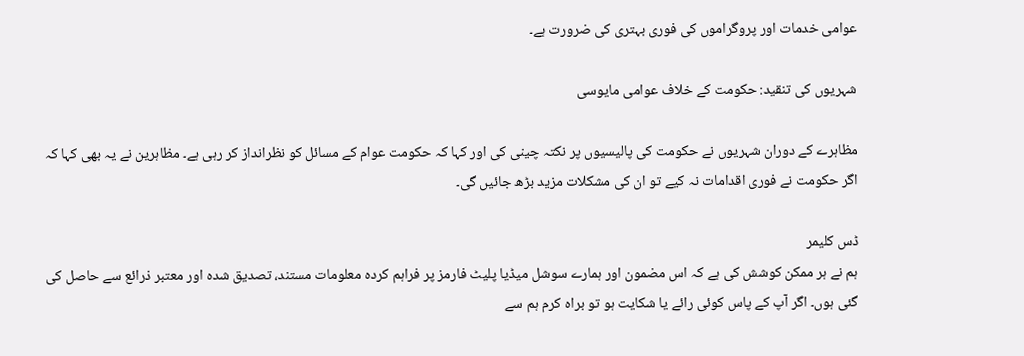عوامی خدمات اور پروگراموں کی فوری بہتری کی ضرورت ہے۔

شہریوں کی تنقید: حکومت کے خلاف عوامی مایوسی

مظاہرے کے دوران شہریوں نے حکومت کی پالیسیوں پر نکتہ چینی کی اور کہا کہ حکومت عوام کے مسائل کو نظرانداز کر رہی ہے۔ مظاہرین نے یہ بھی کہا کہ اگر حکومت نے فوری اقدامات نہ کیے تو ان کی مشکلات مزید بڑھ جائیں گی۔

ڈس کلیمر
ہم نے ہر ممکن کوشش کی ہے کہ اس مضمون اور ہمارے سوشل میڈیا پلیٹ فارمز پر فراہم کردہ معلومات مستند، تصدیق شدہ اور معتبر ذرائع سے حاصل کی گئی ہوں۔ اگر آپ کے پاس کوئی رائے یا شکایت ہو تو براہ کرم ہم سے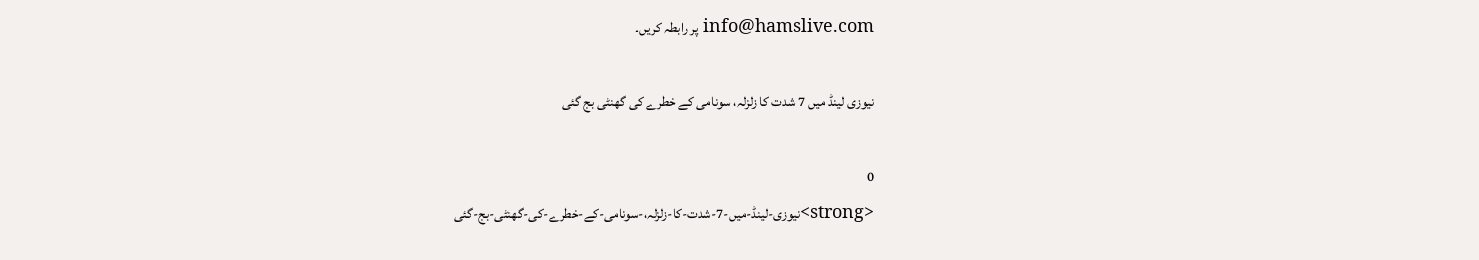info@hamslive.com پر رابطہ کریں۔

نیوزی لینڈ میں 7 شدت کا زلزلہ، سونامی کے خطرے کی گھنٹی بج گئی

0
<strong>نیوزی-لینڈ-میں-7-شدت-کا-زلزلہ،-سونامی-کے-خطرے-کی-گھنٹی-بج-گئی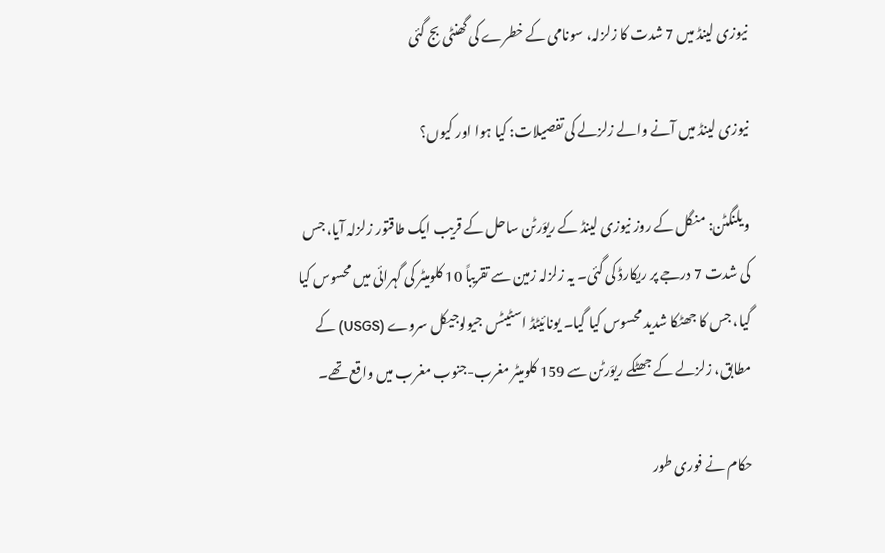نیوزی لینڈ میں 7 شدت کا زلزلہ، سونامی کے خطرے کی گھنٹی بج گئی

نیوزی لینڈ میں آنے والے زلزلے کی تفصیلات: کیا ہوا اور کیوں؟

ویلنگٹن: منگل کے روز نیوزی لینڈ کے ریوَرٹن ساحل کے قریب ایک طاقتور زلزلہ آیا، جس کی شدت 7 درجے پر ریکارڈ کی گئی۔ یہ زلزلہ زمین سے تقریباً 10 کلومیٹر کی گہرائی میں محسوس کیا گیا، جس کا جھٹکا شدید محسوس کیا گیا۔ یونائیٹڈ اسٹیٹس جیولوجیکل سروے (USGS) کے مطابق، زلزلے کے جھٹکے ریوَرٹن سے 159 کلومیٹر مغرب-جنوب مغرب میں واقع تھے۔

حکام نے فوری طور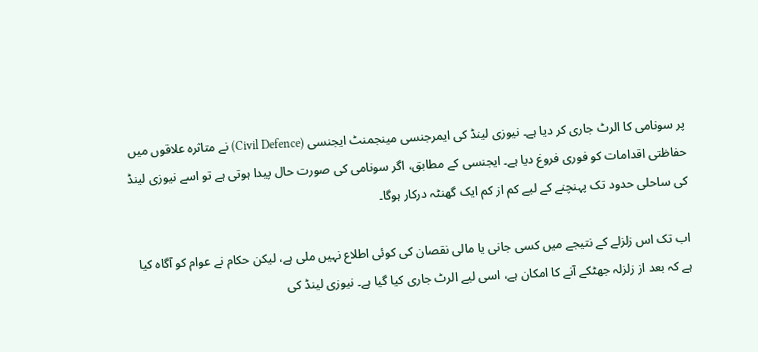پر سونامی کا الرٹ جاری کر دیا ہے۔ نیوزی لینڈ کی ایمرجنسی مینجمنٹ ایجنسی (Civil Defence) نے متاثرہ علاقوں میں حفاظتی اقدامات کو فوری فروغ دیا ہے۔ ایجنسی کے مطابق، اگر سونامی کی صورت حال پیدا ہوتی ہے تو اسے نیوزی لینڈ کی ساحلی حدود تک پہنچنے کے لیے کم از کم ایک گھنٹہ درکار ہوگا۔

اب تک اس زلزلے کے نتیجے میں کسی جانی یا مالی نقصان کی کوئی اطلاع نہیں ملی ہے، لیکن حکام نے عوام کو آگاہ کیا ہے کہ بعد از زلزلہ جھٹکے آنے کا امکان ہے، اسی لیے الرٹ جاری کیا گیا ہے۔ نیوزی لینڈ کی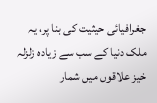جغرافیائی حیثیت کی بنا پر، یہ ملک دنیا کے سب سے زیادہ زلزلہ خیز علاقوں میں شمار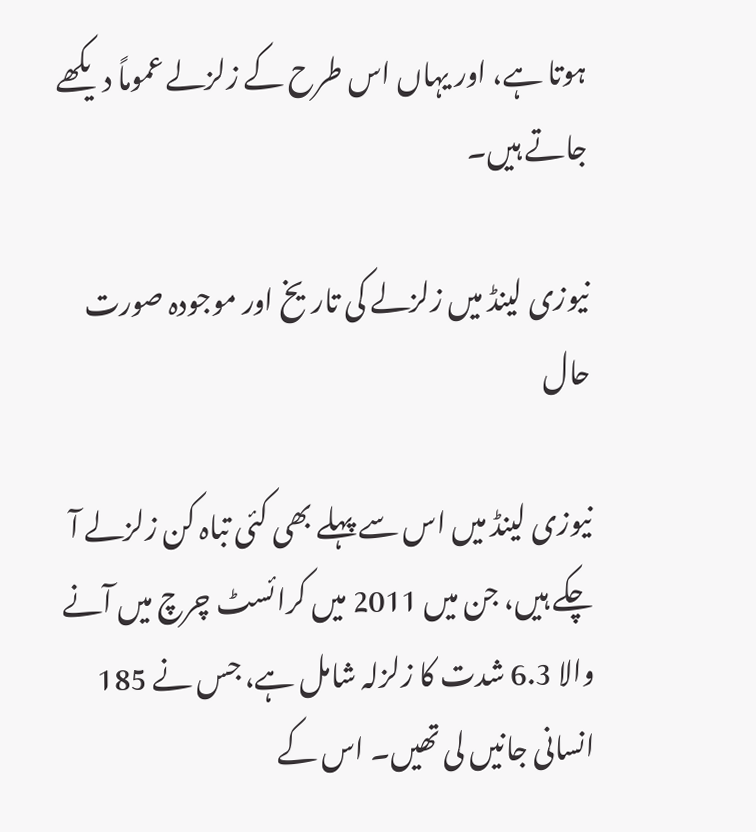ہوتا ہے، اور یہاں اس طرح کے زلزلے عموماً دیکھے جاتے ہیں۔

نیوزی لینڈ میں زلزلے کی تاریخ اور موجودہ صورت حال

نیوزی لینڈ میں اس سے پہلے بھی کئی تباہ کن زلزلے آ چکے ہیں، جن میں 2011 میں کرائسٹ چرچ میں آنے والا 6.3 شدت کا زلزلہ شامل ہے، جس نے 185 انسانی جانیں لی تھیں۔ اس کے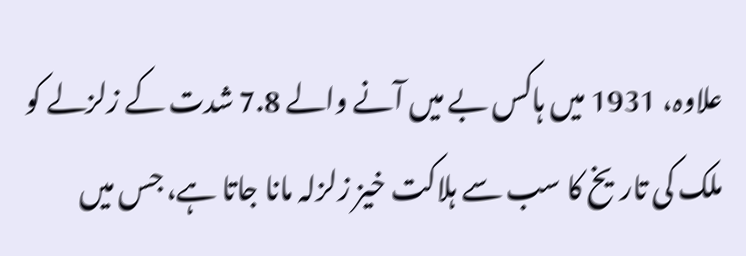علاوہ، 1931 میں ہاکس بے میں آنے والے 7.8 شدت کے زلزلے کو ملک کی تاریخ کا سب سے ہلاکت خیز زلزلہ مانا جاتا ہے، جس میں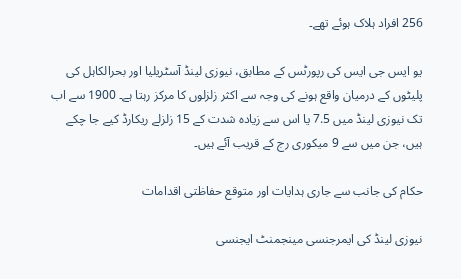256 افراد ہلاک ہوئے تھے۔

یو ایس جی ایس کی رپورٹس کے مطابق، نیوزی لینڈ آسٹریلیا اور بحرالکاہل کی پلیٹوں کے درمیان واقع ہونے کی وجہ سے اکثر زلزلوں کا مرکز رہتا ہے۔ 1900 سے اب تک نیوزی لینڈ میں 7.5 یا اس سے زیادہ شدت کے 15 زلزلے ریکارڈ کیے جا چکے ہیں، جن میں سے 9 میکوری رج کے قریب آئے ہیں۔

حکام کی جانب سے جاری ہدایات اور متوقع حفاظتی اقدامات

نیوزی لینڈ کی ایمرجنسی مینجمنٹ ایجنسی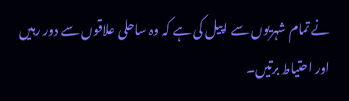نے تمام شہریوں سے اپیل کی ہے کہ وہ ساحلی علاقوں سے دور رہیں اور احتیاط برتیں۔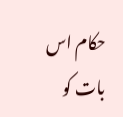حکام اس بات کو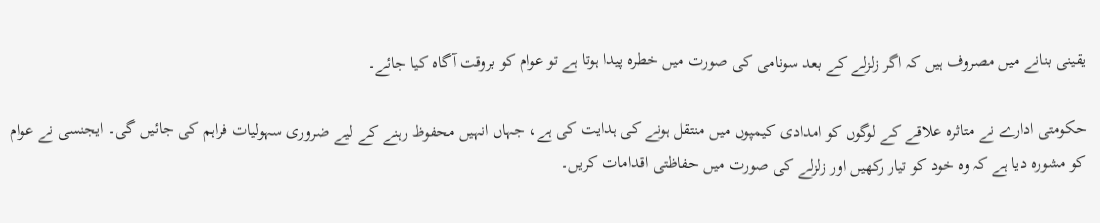یقینی بنانے میں مصروف ہیں کہ اگر زلزلے کے بعد سونامی کی صورت میں خطرہ پیدا ہوتا ہے تو عوام کو بروقت آگاہ کیا جائے۔

حکومتی ادارے نے متاثرہ علاقے کے لوگوں کو امدادی کیمپوں میں منتقل ہونے کی ہدایت کی ہے، جہاں انہیں محفوظ رہنے کے لیے ضروری سہولیات فراہم کی جائیں گی۔ ایجنسی نے عوام کو مشورہ دیا ہے کہ وہ خود کو تیار رکھیں اور زلزلے کی صورت میں حفاظتی اقدامات کریں۔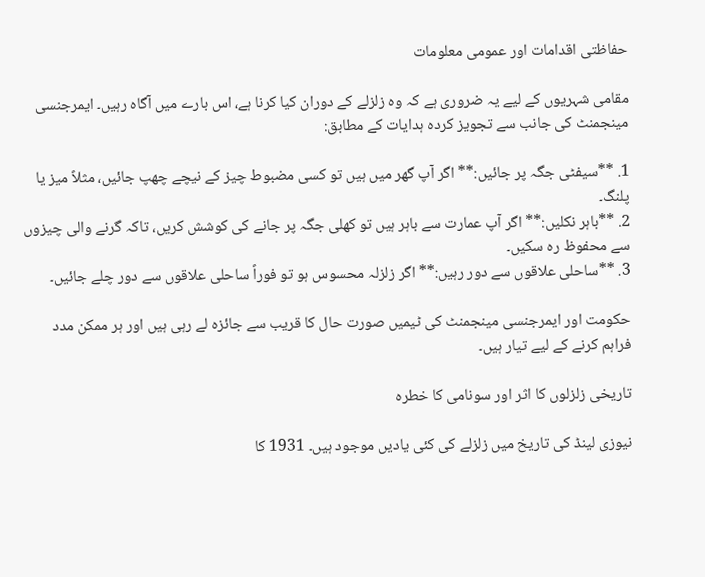حفاظتی اقدامات اور عمومی معلومات

مقامی شہریوں کے لیے یہ ضروری ہے کہ وہ زلزلے کے دوران کیا کرنا ہے، اس بارے میں آگاہ رہیں۔ ایمرجنسی مینجمنٹ کی جانب سے تجویز کردہ ہدایات کے مطابق:

1. **سیفٹی جگہ پر جائیں:** اگر آپ گھر میں ہیں تو کسی مضبوط چیز کے نیچے چھپ جائیں، مثلاً میز یا پلنگ۔
2. **باہر نکلیں:** اگر آپ عمارت سے باہر ہیں تو کھلی جگہ پر جانے کی کوشش کریں، تاکہ گرنے والی چیزوں سے محفوظ رہ سکیں۔
3. **ساحلی علاقوں سے دور رہیں:** اگر زلزلہ محسوس ہو تو فوراً ساحلی علاقوں سے دور چلے جائیں۔

حکومت اور ایمرجنسی مینجمنٹ کی ٹیمیں صورت حال کا قریب سے جائزہ لے رہی ہیں اور ہر ممکن مدد فراہم کرنے کے لیے تیار ہیں۔

تاریخی زلزلوں کا اثر اور سونامی کا خطرہ

نیوزی لینڈ کی تاریخ میں زلزلے کی کئی یادیں موجود ہیں۔ 1931 کا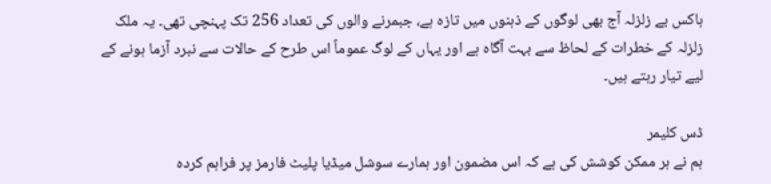ہاکس بے زلزلہ آج بھی لوگوں کے ذہنوں میں تازہ ہے، جبمرنے والوں کی تعداد 256 تک پہنچی تھی۔ یہ ملک زلزلہ کے خطرات کے لحاظ سے بہت آگاہ ہے اور یہاں کے لوگ عموماً اس طرح کے حالات سے نبرد آزما ہونے کے لیے تیار رہتے ہیں۔

ڈس کلیمر
ہم نے ہر ممکن کوشش کی ہے کہ اس مضمون اور ہمارے سوشل میڈیا پلیٹ فارمز پر فراہم کردہ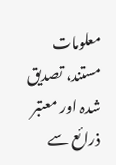معلومات مستند، تصدیق شدہ اور معتبر ذرائع سے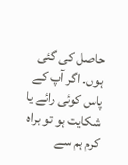حاصل کی گئی ہوں۔ اگر آپ کے پاس کوئی رائے یا شکایت ہو تو براہ کرم ہم سے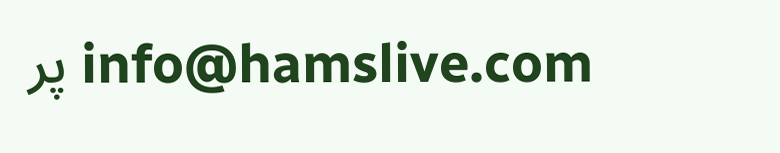info@hamslive.com پر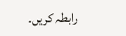رابطہ کریں۔